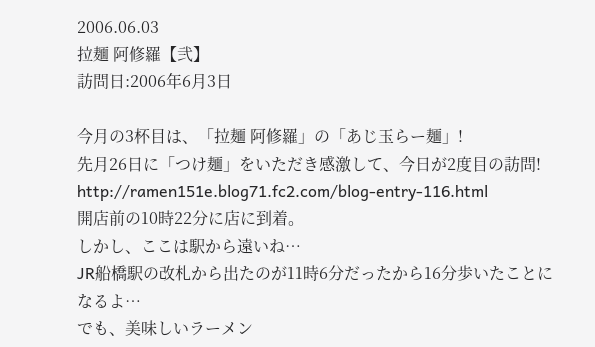2006.06.03
拉麺 阿修羅【弐】
訪問日:2006年6月3日

今月の3杯目は、「拉麺 阿修羅」の「あじ玉らー麺」!
先月26日に「つけ麺」をいただき感激して、今日が2度目の訪問!
http://ramen151e.blog71.fc2.com/blog-entry-116.html
開店前の10時22分に店に到着。
しかし、ここは駅から遠いね…
JR船橋駅の改札から出たのが11時6分だったから16分歩いたことになるよ…
でも、美味しいラーメン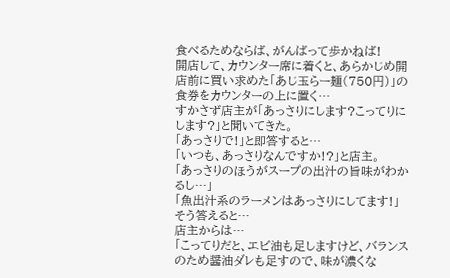食べるためならば、がんばって歩かねば!
開店して、カウンター席に着くと、あらかじめ開店前に買い求めた「あじ玉らー麺(750円)」の食券をカウンターの上に置く…
すかさず店主が「あっさりにします?こってりにします?」と聞いてきた。
「あっさりで!」と即答すると…
「いつも、あっさりなんですか!?」と店主。
「あっさりのほうがスープの出汁の旨味がわかるし…」
「魚出汁系のラーメンはあっさりにしてます!」
そう答えると…
店主からは…
「こってりだと、エビ油も足しますけど、バランスのため醤油ダレも足すので、味が濃くな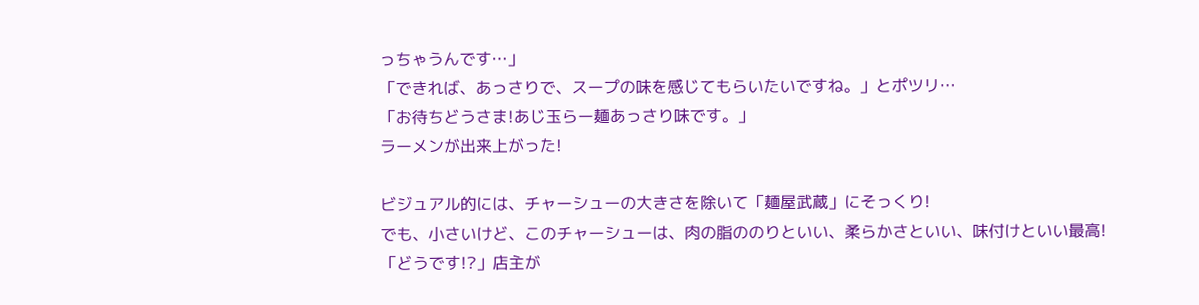っちゃうんです…」
「できれば、あっさりで、スープの味を感じてもらいたいですね。」とポツリ…
「お待ちどうさま!あじ玉らー麺あっさり味です。」
ラーメンが出来上がった!

ビジュアル的には、チャーシューの大きさを除いて「麺屋武蔵」にそっくり!
でも、小さいけど、このチャーシューは、肉の脂ののりといい、柔らかさといい、味付けといい最高!
「どうです!?」店主が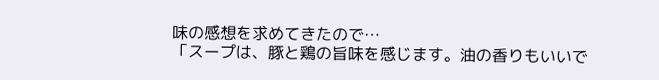味の感想を求めてきたので…
「スープは、豚と鶏の旨味を感じます。油の香りもいいで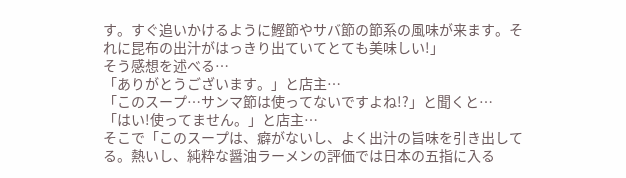す。すぐ追いかけるように鰹節やサバ節の節系の風味が来ます。それに昆布の出汁がはっきり出ていてとても美味しい!」
そう感想を述べる…
「ありがとうございます。」と店主…
「このスープ…サンマ節は使ってないですよね!?」と聞くと…
「はい!使ってません。」と店主…
そこで「このスープは、癖がないし、よく出汁の旨味を引き出してる。熱いし、純粋な醤油ラーメンの評価では日本の五指に入る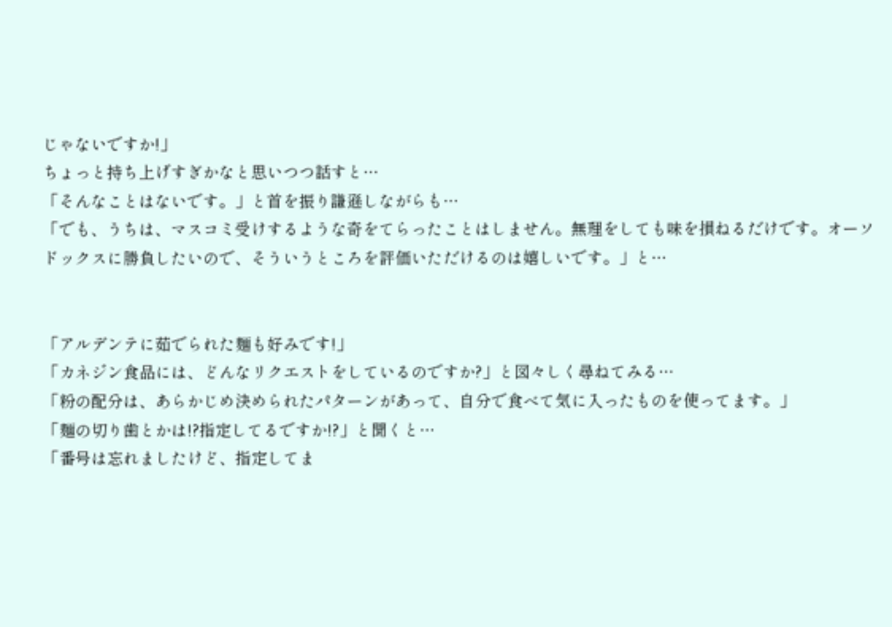じゃないですか!」
ちょっと持ち上げすぎかなと思いつつ話すと…
「そんなことはないです。」と首を振り謙遜しながらも…
「でも、うちは、マスコミ受けするような奇をてらったことはしません。無理をしても味を損ねるだけです。オーソドックスに勝負したいので、そういうところを評価いただけるのは嬉しいです。」と…


「アルデンテに茹でられた麺も好みです!」
「カネジン食品には、どんなリクエストをしているのですか?」と図々しく尋ねてみる…
「粉の配分は、あらかじめ決められたパターンがあって、自分で食べて気に入ったものを使ってます。」
「麺の切り歯とかは!?指定してるですか!?」と聞くと…
「番号は忘れましたけど、指定してま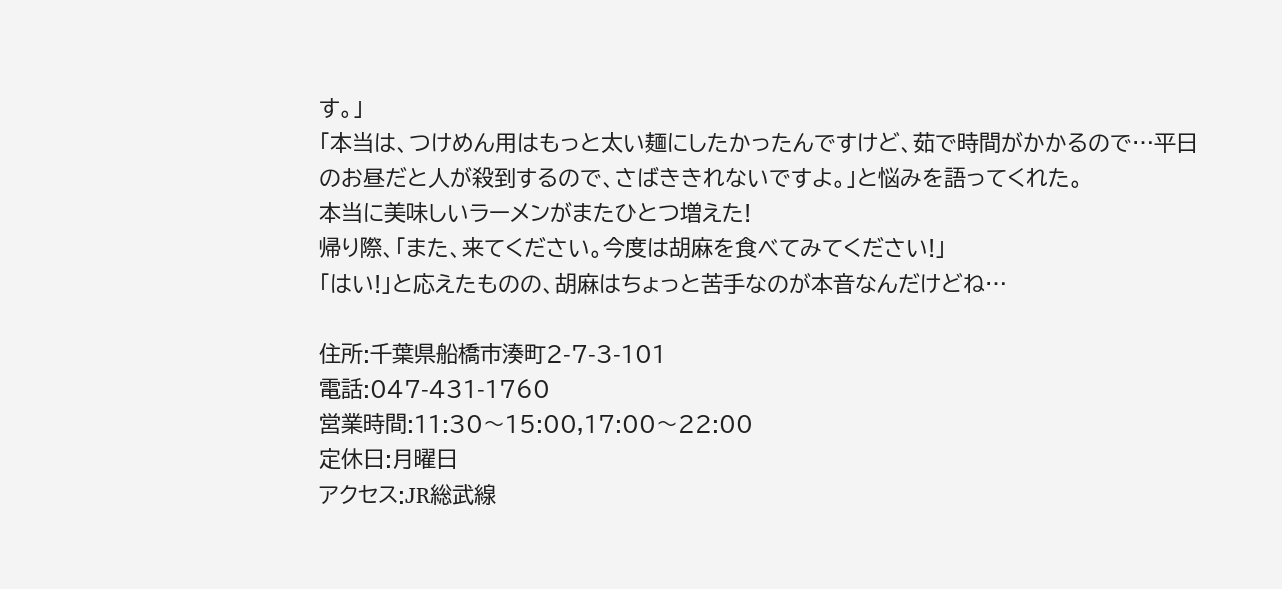す。」
「本当は、つけめん用はもっと太い麺にしたかったんですけど、茹で時間がかかるので…平日のお昼だと人が殺到するので、さばききれないですよ。」と悩みを語ってくれた。
本当に美味しいラーメンがまたひとつ増えた!
帰り際、「また、来てください。今度は胡麻を食べてみてください!」
「はい!」と応えたものの、胡麻はちょっと苦手なのが本音なんだけどね…

住所:千葉県船橋市湊町2-7-3-101
電話:047-431-1760
営業時間:11:30〜15:00,17:00〜22:00
定休日:月曜日
アクセス:JR総武線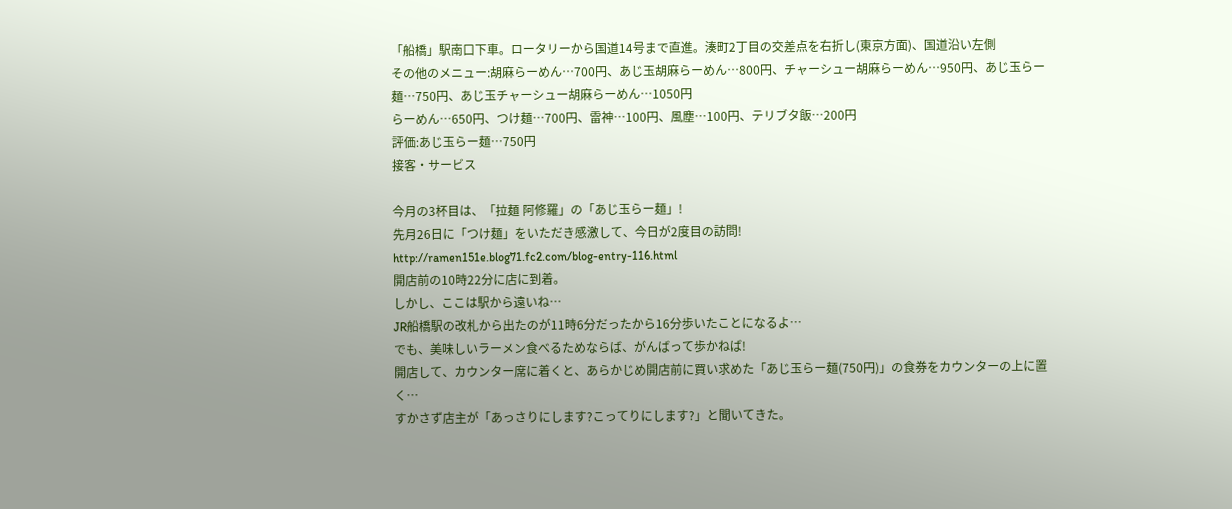「船橋」駅南口下車。ロータリーから国道14号まで直進。湊町2丁目の交差点を右折し(東京方面)、国道沿い左側
その他のメニュー:胡麻らーめん…700円、あじ玉胡麻らーめん…800円、チャーシュー胡麻らーめん…950円、あじ玉らー麺…750円、あじ玉チャーシュー胡麻らーめん…1050円
らーめん…650円、つけ麺…700円、雷神…100円、風塵…100円、テリブタ飯…200円
評価:あじ玉らー麺…750円
接客・サービス

今月の3杯目は、「拉麺 阿修羅」の「あじ玉らー麺」!
先月26日に「つけ麺」をいただき感激して、今日が2度目の訪問!
http://ramen151e.blog71.fc2.com/blog-entry-116.html
開店前の10時22分に店に到着。
しかし、ここは駅から遠いね…
JR船橋駅の改札から出たのが11時6分だったから16分歩いたことになるよ…
でも、美味しいラーメン食べるためならば、がんばって歩かねば!
開店して、カウンター席に着くと、あらかじめ開店前に買い求めた「あじ玉らー麺(750円)」の食券をカウンターの上に置く…
すかさず店主が「あっさりにします?こってりにします?」と聞いてきた。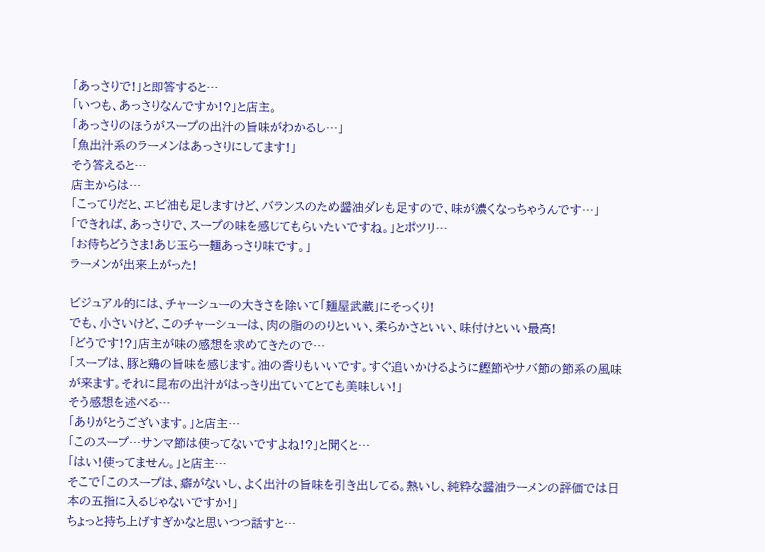「あっさりで!」と即答すると…
「いつも、あっさりなんですか!?」と店主。
「あっさりのほうがスープの出汁の旨味がわかるし…」
「魚出汁系のラーメンはあっさりにしてます!」
そう答えると…
店主からは…
「こってりだと、エビ油も足しますけど、バランスのため醤油ダレも足すので、味が濃くなっちゃうんです…」
「できれば、あっさりで、スープの味を感じてもらいたいですね。」とポツリ…
「お待ちどうさま!あじ玉らー麺あっさり味です。」
ラーメンが出来上がった!

ビジュアル的には、チャーシューの大きさを除いて「麺屋武蔵」にそっくり!
でも、小さいけど、このチャーシューは、肉の脂ののりといい、柔らかさといい、味付けといい最高!
「どうです!?」店主が味の感想を求めてきたので…
「スープは、豚と鶏の旨味を感じます。油の香りもいいです。すぐ追いかけるように鰹節やサバ節の節系の風味が来ます。それに昆布の出汁がはっきり出ていてとても美味しい!」
そう感想を述べる…
「ありがとうございます。」と店主…
「このスープ…サンマ節は使ってないですよね!?」と聞くと…
「はい!使ってません。」と店主…
そこで「このスープは、癖がないし、よく出汁の旨味を引き出してる。熱いし、純粋な醤油ラーメンの評価では日本の五指に入るじゃないですか!」
ちょっと持ち上げすぎかなと思いつつ話すと…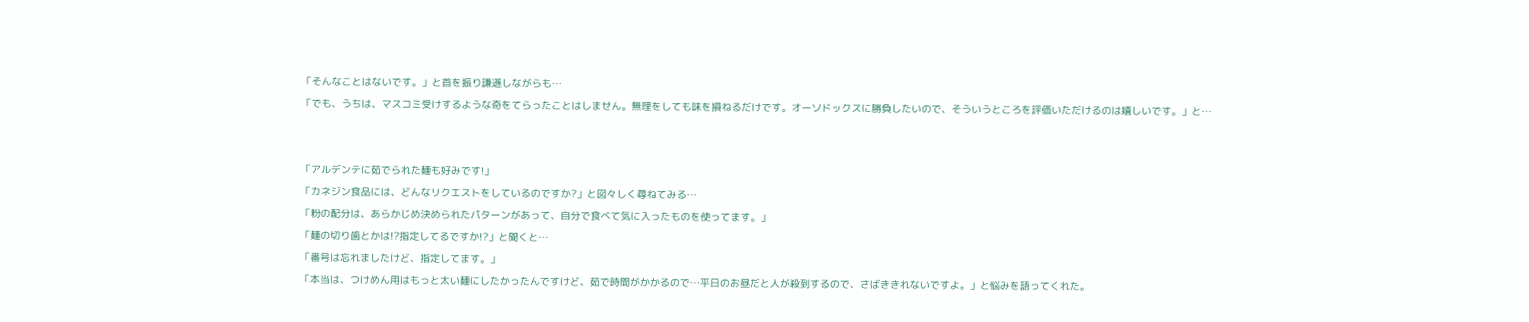「そんなことはないです。」と首を振り謙遜しながらも…
「でも、うちは、マスコミ受けするような奇をてらったことはしません。無理をしても味を損ねるだけです。オーソドックスに勝負したいので、そういうところを評価いただけるのは嬉しいです。」と…


「アルデンテに茹でられた麺も好みです!」
「カネジン食品には、どんなリクエストをしているのですか?」と図々しく尋ねてみる…
「粉の配分は、あらかじめ決められたパターンがあって、自分で食べて気に入ったものを使ってます。」
「麺の切り歯とかは!?指定してるですか!?」と聞くと…
「番号は忘れましたけど、指定してます。」
「本当は、つけめん用はもっと太い麺にしたかったんですけど、茹で時間がかかるので…平日のお昼だと人が殺到するので、さばききれないですよ。」と悩みを語ってくれた。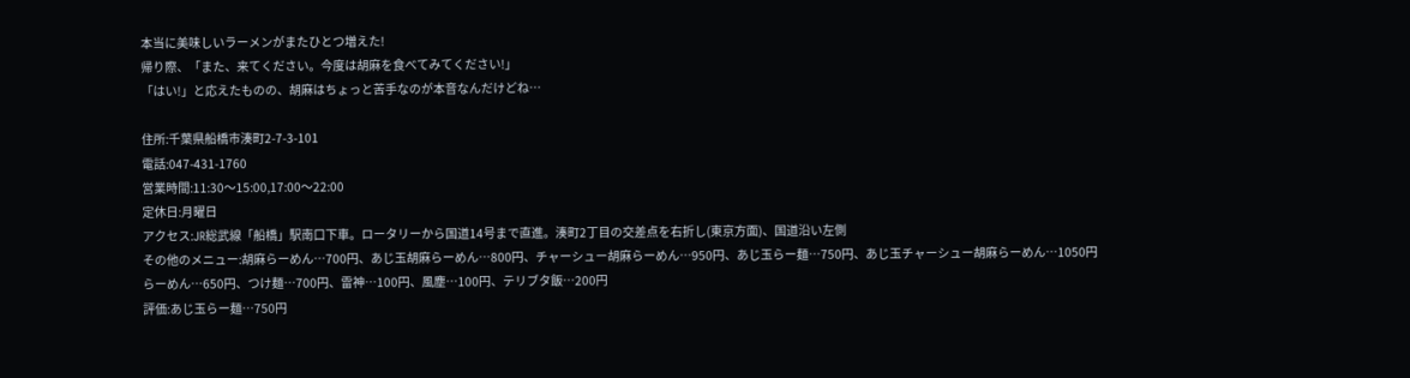本当に美味しいラーメンがまたひとつ増えた!
帰り際、「また、来てください。今度は胡麻を食べてみてください!」
「はい!」と応えたものの、胡麻はちょっと苦手なのが本音なんだけどね…

住所:千葉県船橋市湊町2-7-3-101
電話:047-431-1760
営業時間:11:30〜15:00,17:00〜22:00
定休日:月曜日
アクセス:JR総武線「船橋」駅南口下車。ロータリーから国道14号まで直進。湊町2丁目の交差点を右折し(東京方面)、国道沿い左側
その他のメニュー:胡麻らーめん…700円、あじ玉胡麻らーめん…800円、チャーシュー胡麻らーめん…950円、あじ玉らー麺…750円、あじ玉チャーシュー胡麻らーめん…1050円
らーめん…650円、つけ麺…700円、雷神…100円、風塵…100円、テリブタ飯…200円
評価:あじ玉らー麺…750円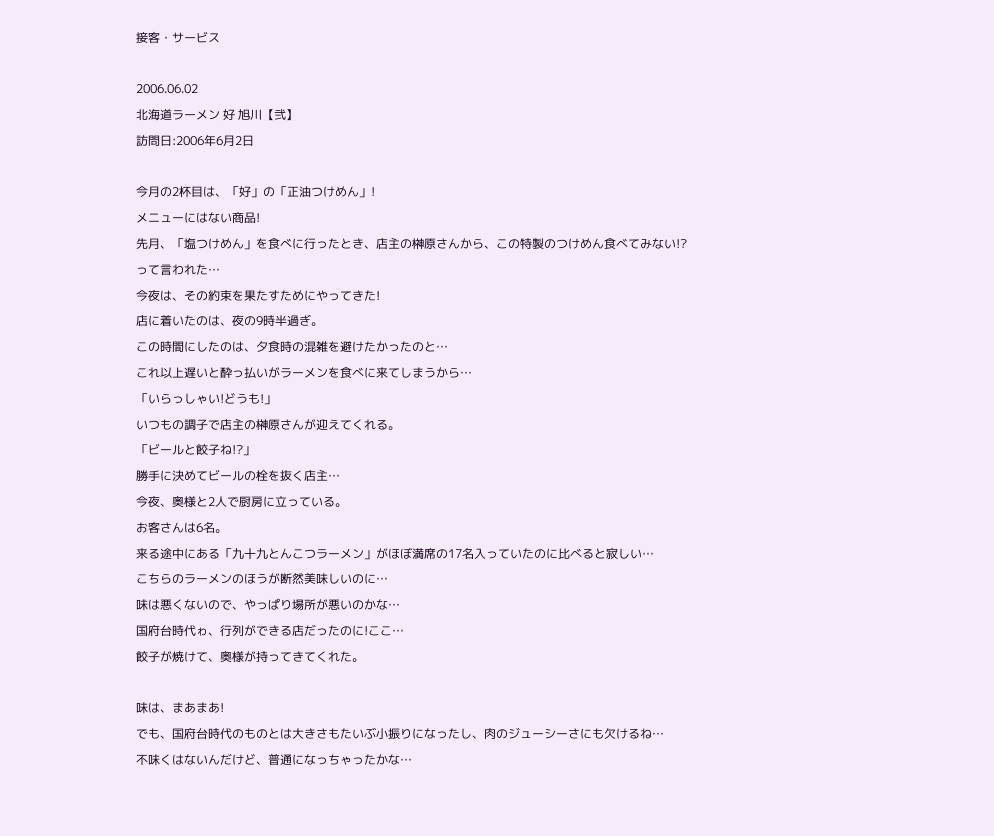接客・サービス

2006.06.02
北海道ラーメン 好 旭川【弐】
訪問日:2006年6月2日

今月の2杯目は、「好」の「正油つけめん」!
メニューにはない商品!
先月、「塩つけめん」を食べに行ったとき、店主の榊原さんから、この特製のつけめん食べてみない!?って言われた…
今夜は、その約束を果たすためにやってきた!
店に着いたのは、夜の9時半過ぎ。
この時間にしたのは、夕食時の混雑を避けたかったのと…
これ以上遅いと酔っ払いがラーメンを食べに来てしまうから…
「いらっしゃい!どうも!」
いつもの調子で店主の榊原さんが迎えてくれる。
「ビールと餃子ね!?」
勝手に決めてビールの栓を抜く店主…
今夜、奥様と2人で厨房に立っている。
お客さんは6名。
来る途中にある「九十九とんこつラーメン」がほぼ満席の17名入っていたのに比べると寂しい…
こちらのラーメンのほうが断然美味しいのに…
味は悪くないので、やっぱり場所が悪いのかな…
国府台時代ゎ、行列ができる店だったのに!ここ…
餃子が焼けて、奥様が持ってきてくれた。

味は、まあまあ!
でも、国府台時代のものとは大きさもたいぶ小振りになったし、肉のジューシーさにも欠けるね…
不味くはないんだけど、普通になっちゃったかな…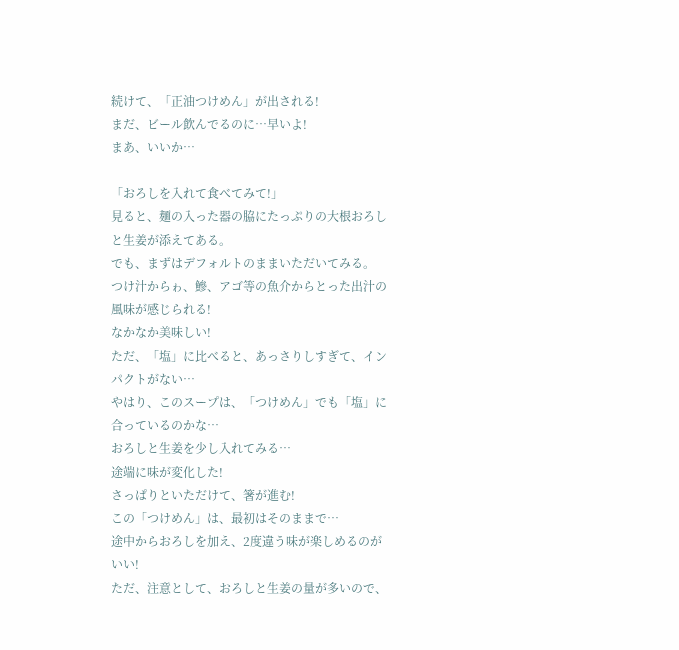続けて、「正油つけめん」が出される!
まだ、ビール飲んでるのに…早いよ!
まあ、いいか…

「おろしを入れて食べてみて!」
見ると、麺の入った器の脇にたっぷりの大根おろしと生姜が添えてある。
でも、まずはデフォルトのままいただいてみる。
つけ汁からゎ、鰺、アゴ等の魚介からとった出汁の風味が感じられる!
なかなか美味しい!
ただ、「塩」に比べると、あっさりしすぎて、インパクトがない…
やはり、このスープは、「つけめん」でも「塩」に合っているのかな…
おろしと生姜を少し入れてみる…
途端に味が変化した!
さっぱりといただけて、箸が進む!
この「つけめん」は、最初はそのままで…
途中からおろしを加え、2度違う味が楽しめるのがいい!
ただ、注意として、おろしと生姜の量が多いので、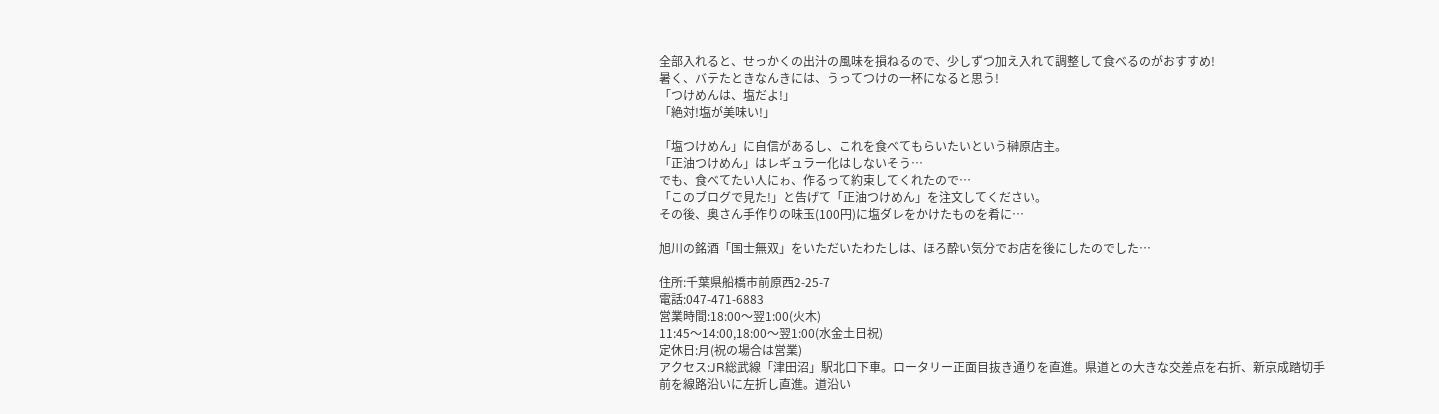全部入れると、せっかくの出汁の風味を損ねるので、少しずつ加え入れて調整して食べるのがおすすめ!
暑く、バテたときなんきには、うってつけの一杯になると思う!
「つけめんは、塩だよ!」
「絶対!塩が美味い!」

「塩つけめん」に自信があるし、これを食べてもらいたいという榊原店主。
「正油つけめん」はレギュラー化はしないそう…
でも、食べてたい人にゎ、作るって約束してくれたので…
「このブログで見た!」と告げて「正油つけめん」を注文してください。
その後、奥さん手作りの味玉(100円)に塩ダレをかけたものを肴に…

旭川の銘酒「国士無双」をいただいたわたしは、ほろ酔い気分でお店を後にしたのでした…

住所:千葉県船橋市前原西2-25-7
電話:047-471-6883
営業時間:18:00〜翌1:00(火木)
11:45〜14:00,18:00〜翌1:00(水金土日祝)
定休日:月(祝の場合は営業)
アクセス:JR総武線「津田沼」駅北口下車。ロータリー正面目抜き通りを直進。県道との大きな交差点を右折、新京成踏切手前を線路沿いに左折し直進。道沿い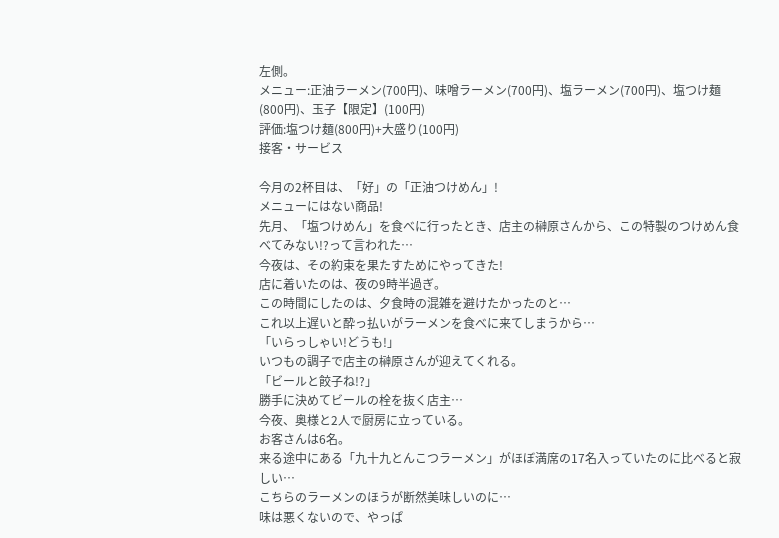左側。
メニュー:正油ラーメン(700円)、味噌ラーメン(700円)、塩ラーメン(700円)、塩つけ麺(800円)、玉子【限定】(100円)
評価:塩つけ麺(800円)+大盛り(100円)
接客・サービス

今月の2杯目は、「好」の「正油つけめん」!
メニューにはない商品!
先月、「塩つけめん」を食べに行ったとき、店主の榊原さんから、この特製のつけめん食べてみない!?って言われた…
今夜は、その約束を果たすためにやってきた!
店に着いたのは、夜の9時半過ぎ。
この時間にしたのは、夕食時の混雑を避けたかったのと…
これ以上遅いと酔っ払いがラーメンを食べに来てしまうから…
「いらっしゃい!どうも!」
いつもの調子で店主の榊原さんが迎えてくれる。
「ビールと餃子ね!?」
勝手に決めてビールの栓を抜く店主…
今夜、奥様と2人で厨房に立っている。
お客さんは6名。
来る途中にある「九十九とんこつラーメン」がほぼ満席の17名入っていたのに比べると寂しい…
こちらのラーメンのほうが断然美味しいのに…
味は悪くないので、やっぱ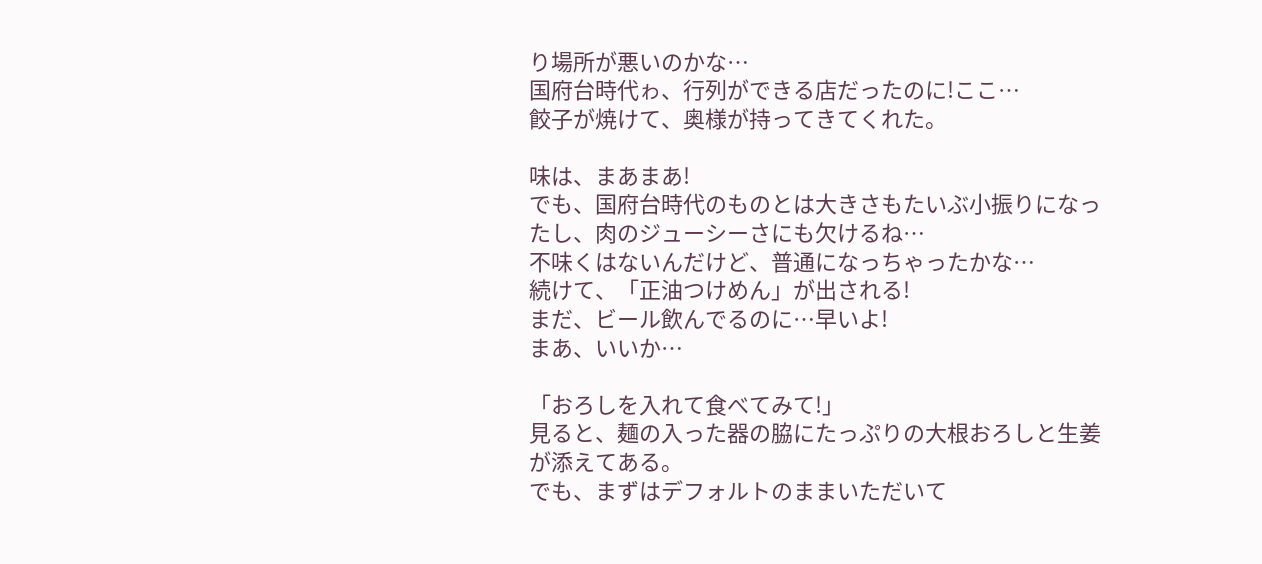り場所が悪いのかな…
国府台時代ゎ、行列ができる店だったのに!ここ…
餃子が焼けて、奥様が持ってきてくれた。

味は、まあまあ!
でも、国府台時代のものとは大きさもたいぶ小振りになったし、肉のジューシーさにも欠けるね…
不味くはないんだけど、普通になっちゃったかな…
続けて、「正油つけめん」が出される!
まだ、ビール飲んでるのに…早いよ!
まあ、いいか…

「おろしを入れて食べてみて!」
見ると、麺の入った器の脇にたっぷりの大根おろしと生姜が添えてある。
でも、まずはデフォルトのままいただいて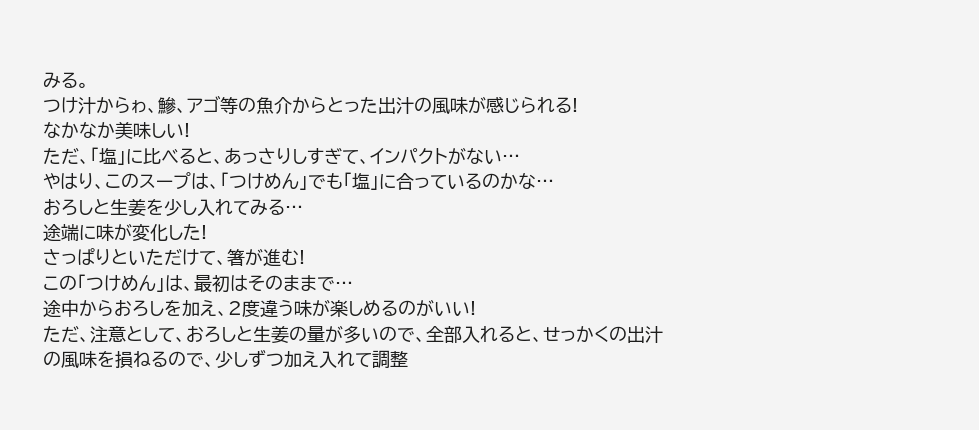みる。
つけ汁からゎ、鰺、アゴ等の魚介からとった出汁の風味が感じられる!
なかなか美味しい!
ただ、「塩」に比べると、あっさりしすぎて、インパクトがない…
やはり、このスープは、「つけめん」でも「塩」に合っているのかな…
おろしと生姜を少し入れてみる…
途端に味が変化した!
さっぱりといただけて、箸が進む!
この「つけめん」は、最初はそのままで…
途中からおろしを加え、2度違う味が楽しめるのがいい!
ただ、注意として、おろしと生姜の量が多いので、全部入れると、せっかくの出汁の風味を損ねるので、少しずつ加え入れて調整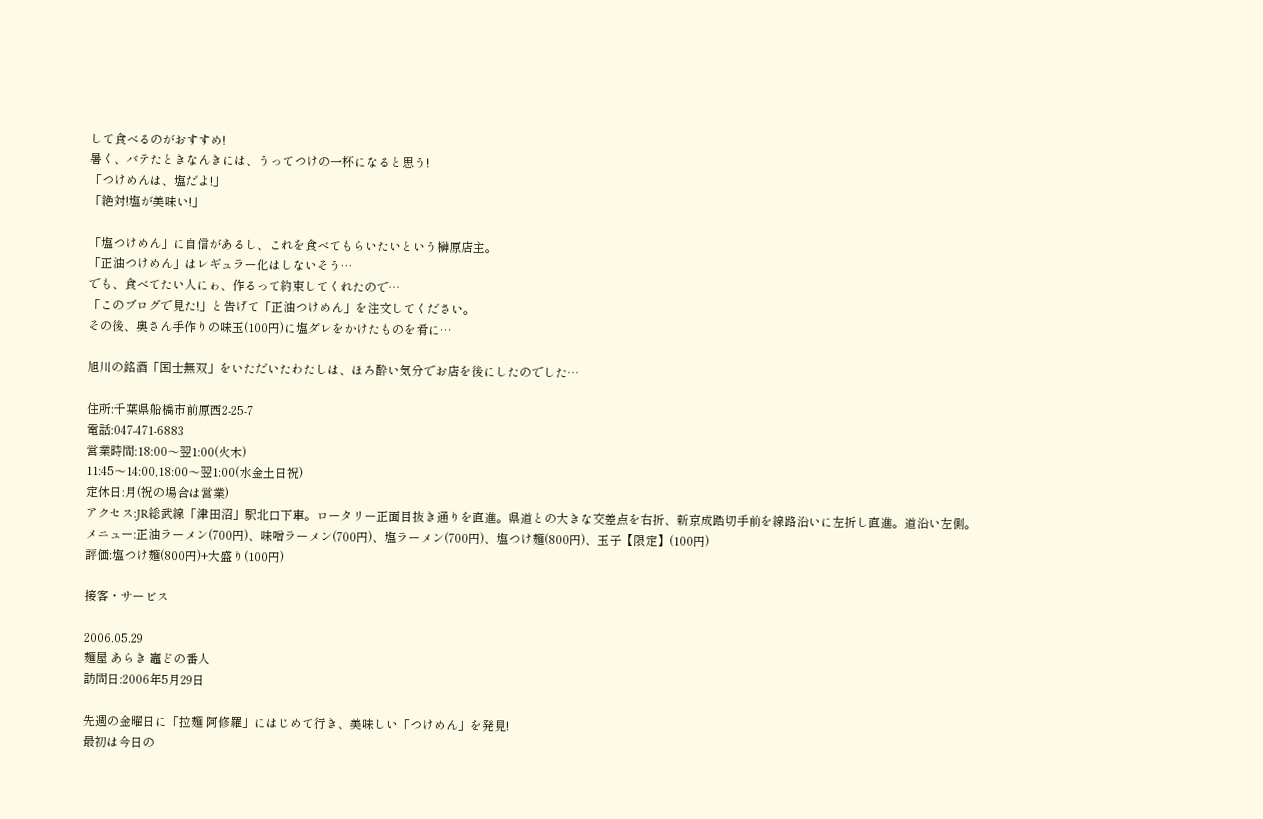して食べるのがおすすめ!
暑く、バテたときなんきには、うってつけの一杯になると思う!
「つけめんは、塩だよ!」
「絶対!塩が美味い!」

「塩つけめん」に自信があるし、これを食べてもらいたいという榊原店主。
「正油つけめん」はレギュラー化はしないそう…
でも、食べてたい人にゎ、作るって約束してくれたので…
「このブログで見た!」と告げて「正油つけめん」を注文してください。
その後、奥さん手作りの味玉(100円)に塩ダレをかけたものを肴に…

旭川の銘酒「国士無双」をいただいたわたしは、ほろ酔い気分でお店を後にしたのでした…

住所:千葉県船橋市前原西2-25-7
電話:047-471-6883
営業時間:18:00〜翌1:00(火木)
11:45〜14:00,18:00〜翌1:00(水金土日祝)
定休日:月(祝の場合は営業)
アクセス:JR総武線「津田沼」駅北口下車。ロータリー正面目抜き通りを直進。県道との大きな交差点を右折、新京成踏切手前を線路沿いに左折し直進。道沿い左側。
メニュー:正油ラーメン(700円)、味噌ラーメン(700円)、塩ラーメン(700円)、塩つけ麺(800円)、玉子【限定】(100円)
評価:塩つけ麺(800円)+大盛り(100円)

接客・サービス

2006.05.29
麺屋 あらき 竈どの番人
訪問日:2006年5月29日

先週の金曜日に「拉麺 阿修羅」にはじめて行き、美味しい「つけめん」を発見!
最初は今日の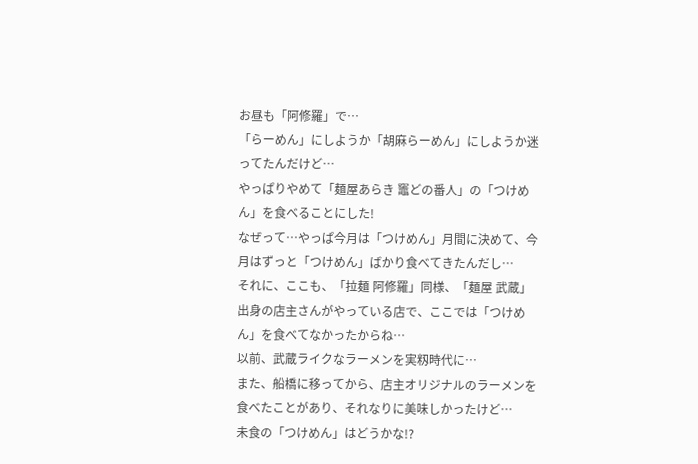お昼も「阿修羅」で…
「らーめん」にしようか「胡麻らーめん」にしようか迷ってたんだけど…
やっぱりやめて「麺屋あらき 竈どの番人」の「つけめん」を食べることにした!
なぜって…やっぱ今月は「つけめん」月間に決めて、今月はずっと「つけめん」ばかり食べてきたんだし…
それに、ここも、「拉麺 阿修羅」同様、「麺屋 武蔵」出身の店主さんがやっている店で、ここでは「つけめん」を食べてなかったからね…
以前、武蔵ライクなラーメンを実籾時代に…
また、船橋に移ってから、店主オリジナルのラーメンを食べたことがあり、それなりに美味しかったけど…
未食の「つけめん」はどうかな!?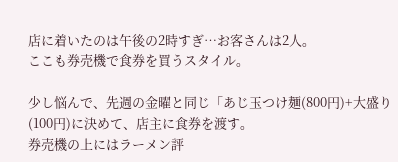店に着いたのは午後の2時すぎ…お客さんは2人。
ここも券売機で食券を買うスタイル。

少し悩んで、先週の金曜と同じ「あじ玉つけ麺(800円)+大盛り(100円)に決めて、店主に食券を渡す。
券売機の上にはラーメン評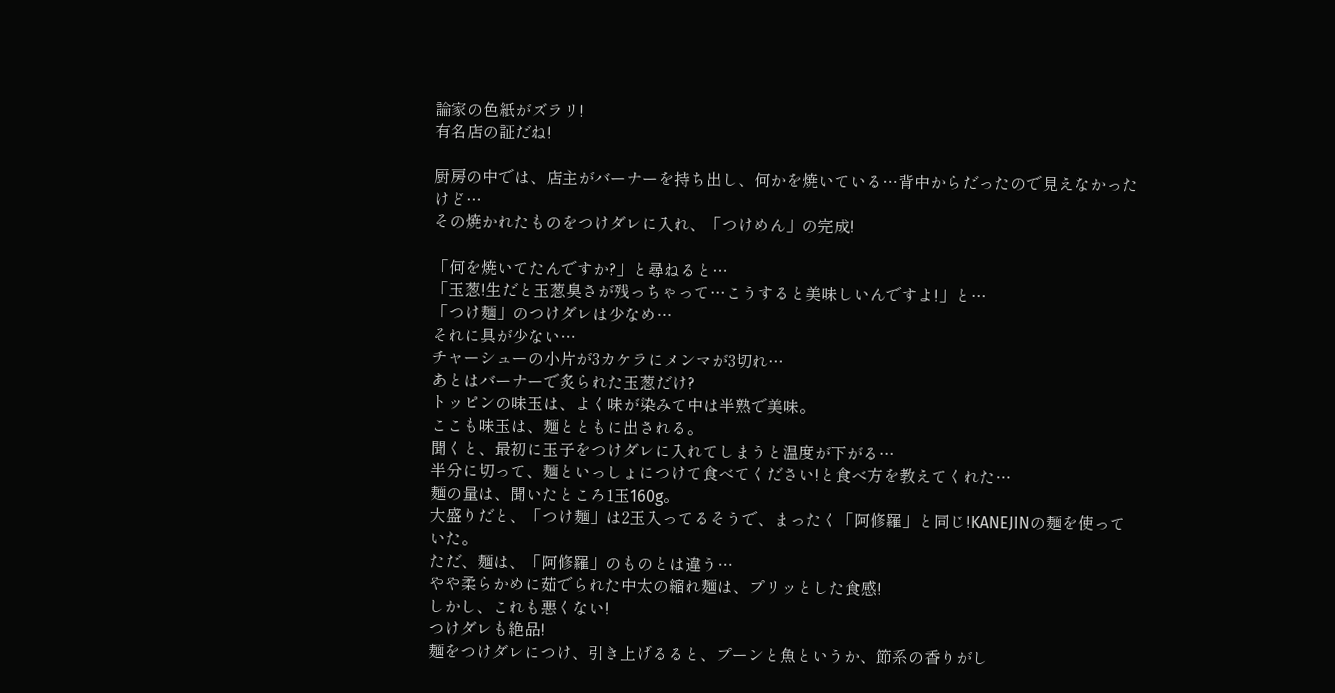論家の色紙がズラリ!
有名店の証だね!

厨房の中では、店主がバーナーを持ち出し、何かを焼いている…背中からだったので見えなかったけど…
その焼かれたものをつけダレに入れ、「つけめん」の完成!

「何を焼いてたんですか?」と尋ねると…
「玉葱!生だと玉葱臭さが残っちゃって…こうすると美味しいんですよ!」と…
「つけ麺」のつけダレは少なめ…
それに具が少ない…
チャーシューの小片が3カケラにメンマが3切れ…
あとはバーナーで炙られた玉葱だけ?
トッピンの味玉は、よく味が染みて中は半熟で美味。
ここも味玉は、麺とともに出される。
聞くと、最初に玉子をつけダレに入れてしまうと温度が下がる…
半分に切って、麺といっしょにつけて食べてください!と食べ方を教えてくれた…
麺の量は、聞いたところ1玉160g。
大盛りだと、「つけ麺」は2玉入ってるそうで、まったく「阿修羅」と同じ!KANEJINの麺を使っていた。
ただ、麺は、「阿修羅」のものとは違う…
やや柔らかめに茹でられた中太の縮れ麺は、プリッとした食感!
しかし、これも悪くない!
つけダレも絶品!
麺をつけダレにつけ、引き上げるると、プーンと魚というか、節系の香りがし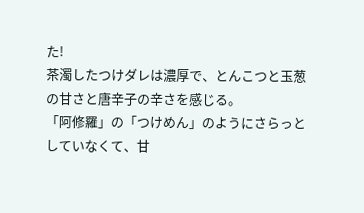た!
茶濁したつけダレは濃厚で、とんこつと玉葱の甘さと唐辛子の辛さを感じる。
「阿修羅」の「つけめん」のようにさらっとしていなくて、甘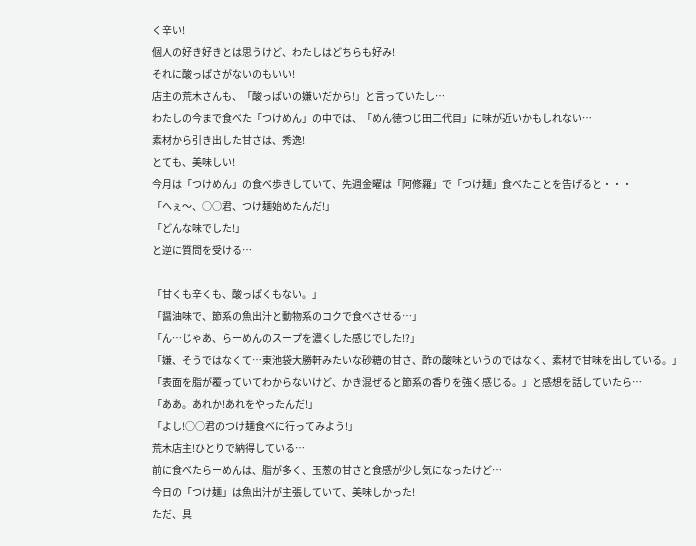く辛い!
個人の好き好きとは思うけど、わたしはどちらも好み!
それに酸っぱさがないのもいい!
店主の荒木さんも、「酸っぱいの嫌いだから!」と言っていたし…
わたしの今まで食べた「つけめん」の中では、「めん徳つじ田二代目」に味が近いかもしれない…
素材から引き出した甘さは、秀逸!
とても、美味しい!
今月は「つけめん」の食べ歩きしていて、先週金曜は「阿修羅」で「つけ麺」食べたことを告げると・・・
「へぇ〜、○○君、つけ麺始めたんだ!」
「どんな味でした!」
と逆に質問を受ける…

「甘くも辛くも、酸っぱくもない。」
「醤油味で、節系の魚出汁と動物系のコクで食べさせる…」
「ん…じゃあ、らーめんのスープを濃くした感じでした!?」
「嫌、そうではなくて…東池袋大勝軒みたいな砂糖の甘さ、酢の酸味というのではなく、素材で甘味を出している。」
「表面を脂が覆っていてわからないけど、かき混ぜると節系の香りを強く感じる。」と感想を話していたら…
「ああ。あれか!あれをやったんだ!」
「よし!○○君のつけ麺食べに行ってみよう!」
荒木店主!ひとりで納得している…
前に食べたらーめんは、脂が多く、玉葱の甘さと食感が少し気になったけど…
今日の「つけ麺」は魚出汁が主張していて、美味しかった!
ただ、具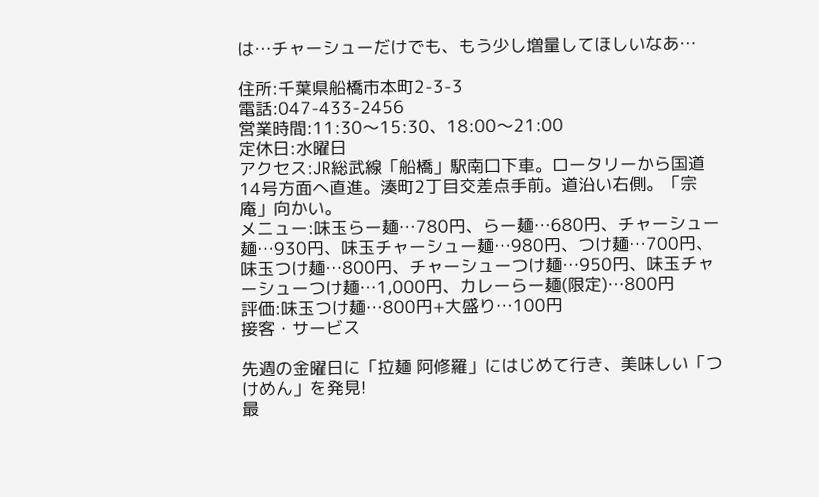は…チャーシューだけでも、もう少し増量してほしいなあ…

住所:千葉県船橋市本町2-3-3
電話:047-433-2456
営業時間:11:30〜15:30、18:00〜21:00
定休日:水曜日
アクセス:JR総武線「船橋」駅南口下車。ロータリーから国道14号方面へ直進。湊町2丁目交差点手前。道沿い右側。「宗庵」向かい。
メニュー:味玉らー麺…780円、らー麺…680円、チャーシュー麺…930円、味玉チャーシュー麺…980円、つけ麺…700円、味玉つけ麺…800円、チャーシューつけ麺…950円、味玉チャーシューつけ麺…1,000円、カレーらー麺(限定)…800円
評価:味玉つけ麺…800円+大盛り…100円
接客・サービス

先週の金曜日に「拉麺 阿修羅」にはじめて行き、美味しい「つけめん」を発見!
最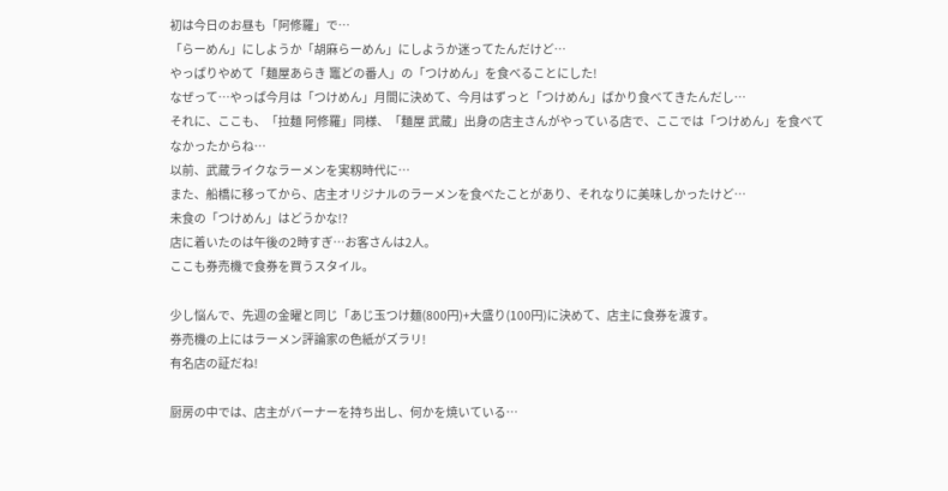初は今日のお昼も「阿修羅」で…
「らーめん」にしようか「胡麻らーめん」にしようか迷ってたんだけど…
やっぱりやめて「麺屋あらき 竈どの番人」の「つけめん」を食べることにした!
なぜって…やっぱ今月は「つけめん」月間に決めて、今月はずっと「つけめん」ばかり食べてきたんだし…
それに、ここも、「拉麺 阿修羅」同様、「麺屋 武蔵」出身の店主さんがやっている店で、ここでは「つけめん」を食べてなかったからね…
以前、武蔵ライクなラーメンを実籾時代に…
また、船橋に移ってから、店主オリジナルのラーメンを食べたことがあり、それなりに美味しかったけど…
未食の「つけめん」はどうかな!?
店に着いたのは午後の2時すぎ…お客さんは2人。
ここも券売機で食券を買うスタイル。

少し悩んで、先週の金曜と同じ「あじ玉つけ麺(800円)+大盛り(100円)に決めて、店主に食券を渡す。
券売機の上にはラーメン評論家の色紙がズラリ!
有名店の証だね!

厨房の中では、店主がバーナーを持ち出し、何かを焼いている…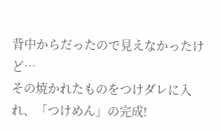背中からだったので見えなかったけど…
その焼かれたものをつけダレに入れ、「つけめん」の完成!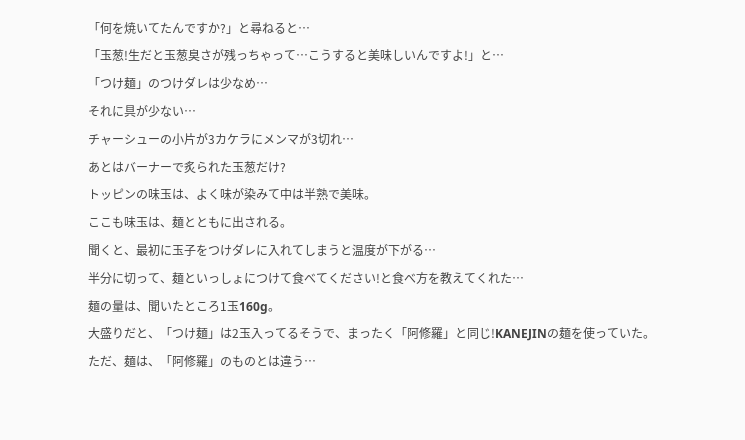「何を焼いてたんですか?」と尋ねると…
「玉葱!生だと玉葱臭さが残っちゃって…こうすると美味しいんですよ!」と…
「つけ麺」のつけダレは少なめ…
それに具が少ない…
チャーシューの小片が3カケラにメンマが3切れ…
あとはバーナーで炙られた玉葱だけ?
トッピンの味玉は、よく味が染みて中は半熟で美味。
ここも味玉は、麺とともに出される。
聞くと、最初に玉子をつけダレに入れてしまうと温度が下がる…
半分に切って、麺といっしょにつけて食べてください!と食べ方を教えてくれた…
麺の量は、聞いたところ1玉160g。
大盛りだと、「つけ麺」は2玉入ってるそうで、まったく「阿修羅」と同じ!KANEJINの麺を使っていた。
ただ、麺は、「阿修羅」のものとは違う…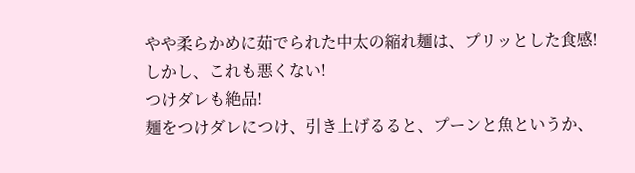やや柔らかめに茹でられた中太の縮れ麺は、プリッとした食感!
しかし、これも悪くない!
つけダレも絶品!
麺をつけダレにつけ、引き上げるると、プーンと魚というか、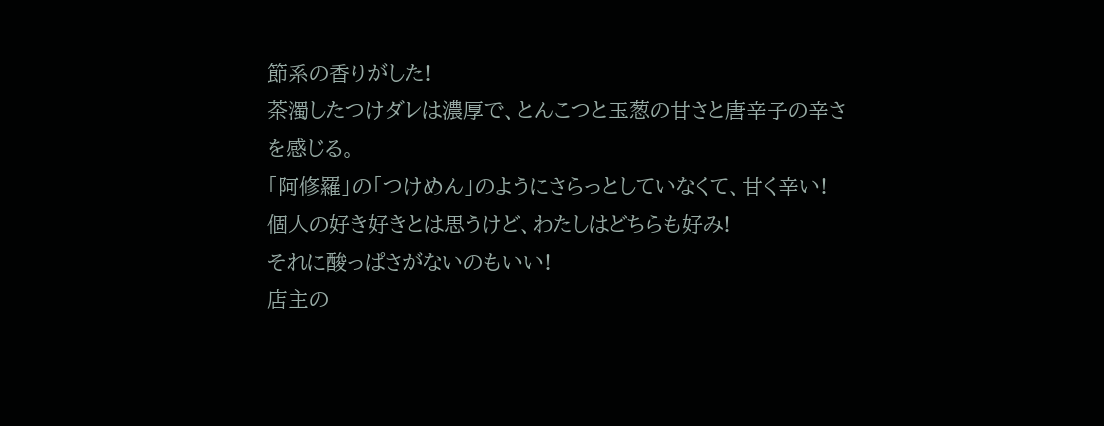節系の香りがした!
茶濁したつけダレは濃厚で、とんこつと玉葱の甘さと唐辛子の辛さを感じる。
「阿修羅」の「つけめん」のようにさらっとしていなくて、甘く辛い!
個人の好き好きとは思うけど、わたしはどちらも好み!
それに酸っぱさがないのもいい!
店主の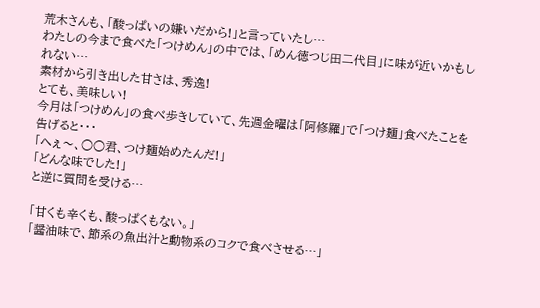荒木さんも、「酸っぱいの嫌いだから!」と言っていたし…
わたしの今まで食べた「つけめん」の中では、「めん徳つじ田二代目」に味が近いかもしれない…
素材から引き出した甘さは、秀逸!
とても、美味しい!
今月は「つけめん」の食べ歩きしていて、先週金曜は「阿修羅」で「つけ麺」食べたことを告げると・・・
「へぇ〜、○○君、つけ麺始めたんだ!」
「どんな味でした!」
と逆に質問を受ける…

「甘くも辛くも、酸っぱくもない。」
「醤油味で、節系の魚出汁と動物系のコクで食べさせる…」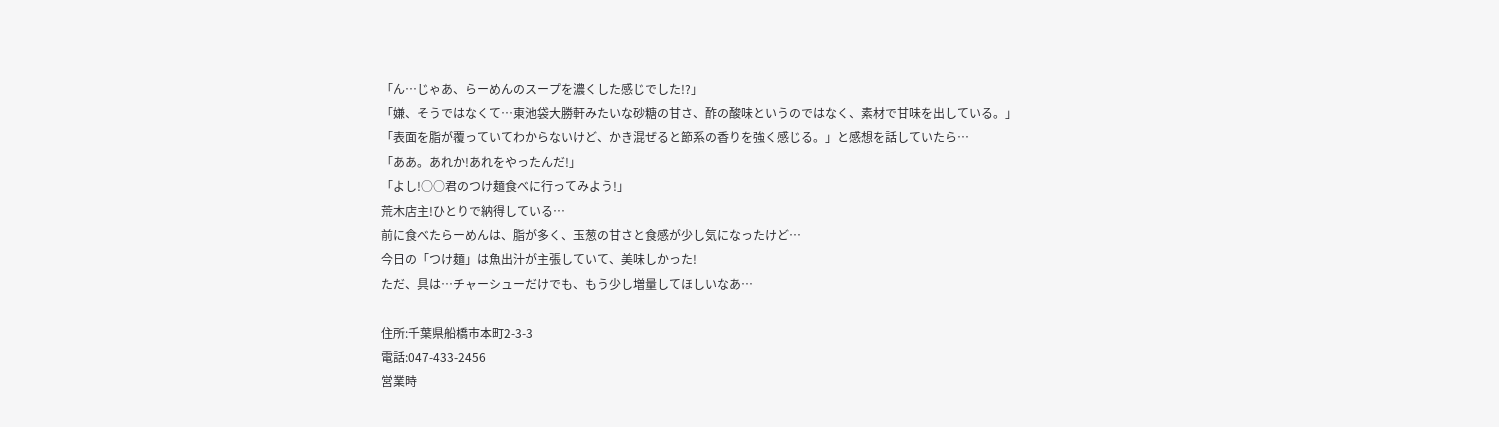「ん…じゃあ、らーめんのスープを濃くした感じでした!?」
「嫌、そうではなくて…東池袋大勝軒みたいな砂糖の甘さ、酢の酸味というのではなく、素材で甘味を出している。」
「表面を脂が覆っていてわからないけど、かき混ぜると節系の香りを強く感じる。」と感想を話していたら…
「ああ。あれか!あれをやったんだ!」
「よし!○○君のつけ麺食べに行ってみよう!」
荒木店主!ひとりで納得している…
前に食べたらーめんは、脂が多く、玉葱の甘さと食感が少し気になったけど…
今日の「つけ麺」は魚出汁が主張していて、美味しかった!
ただ、具は…チャーシューだけでも、もう少し増量してほしいなあ…

住所:千葉県船橋市本町2-3-3
電話:047-433-2456
営業時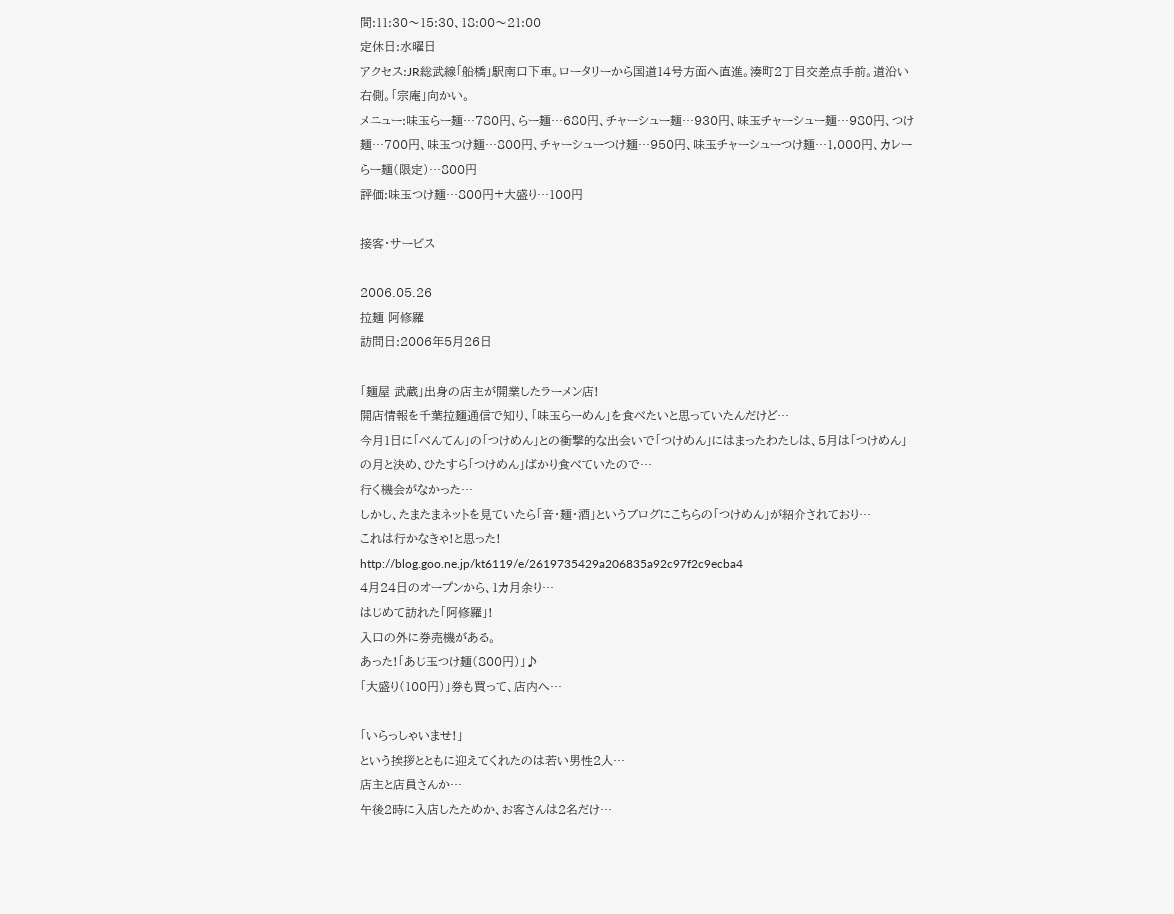間:11:30〜15:30、18:00〜21:00
定休日:水曜日
アクセス:JR総武線「船橋」駅南口下車。ロータリーから国道14号方面へ直進。湊町2丁目交差点手前。道沿い右側。「宗庵」向かい。
メニュー:味玉らー麺…780円、らー麺…680円、チャーシュー麺…930円、味玉チャーシュー麺…980円、つけ麺…700円、味玉つけ麺…800円、チャーシューつけ麺…950円、味玉チャーシューつけ麺…1,000円、カレーらー麺(限定)…800円
評価:味玉つけ麺…800円+大盛り…100円

接客・サービス

2006.05.26
拉麺 阿修羅
訪問日:2006年5月26日

「麺屋 武蔵」出身の店主が開業したラーメン店!
開店情報を千葉拉麺通信で知り、「味玉らーめん」を食べたいと思っていたんだけど…
今月1日に「べんてん」の「つけめん」との衝撃的な出会いで「つけめん」にはまったわたしは、5月は「つけめん」の月と決め、ひたすら「つけめん」ばかり食べていたので…
行く機会がなかった…
しかし、たまたまネットを見ていたら「音・麺・酒」というブログにこちらの「つけめん」が紹介されており…
これは行かなきゃ!と思った!
http://blog.goo.ne.jp/kt6119/e/2619735429a206835a92c97f2c9ecba4
4月24日のオープンから、1カ月余り…
はじめて訪れた「阿修羅」!
入口の外に券売機がある。
あった!「あじ玉つけ麺(800円)」♪
「大盛り(100円)」券も買って、店内へ…

「いらっしゃいませ!」
という挨拶とともに迎えてくれたのは若い男性2人…
店主と店員さんか…
午後2時に入店したためか、お客さんは2名だけ…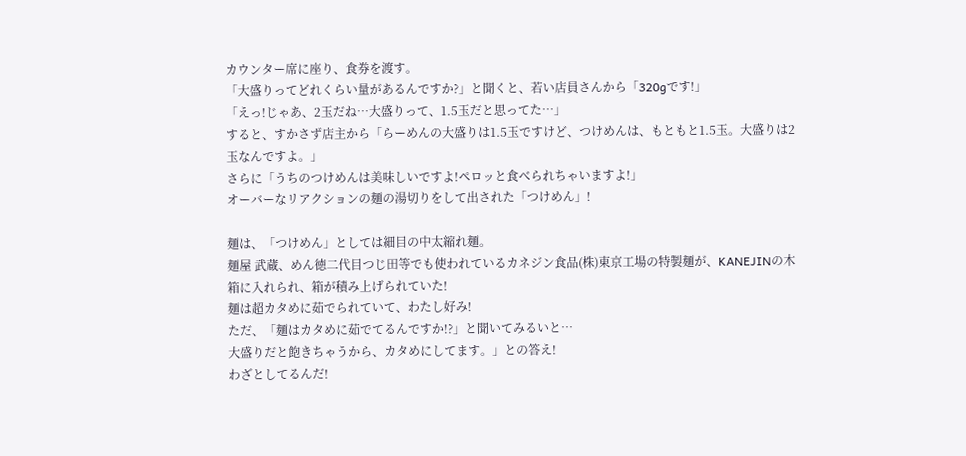カウンター席に座り、食券を渡す。
「大盛りってどれくらい量があるんですか?」と聞くと、若い店員さんから「320gです!」
「えっ!じゃあ、2玉だね…大盛りって、1.5玉だと思ってた…」
すると、すかさず店主から「らーめんの大盛りは1.5玉ですけど、つけめんは、もともと1.5玉。大盛りは2玉なんですよ。」
さらに「うちのつけめんは美味しいですよ!ペロッと食べられちゃいますよ!」
オーバーなリアクションの麺の湯切りをして出された「つけめん」!

麺は、「つけめん」としては細目の中太縮れ麺。
麺屋 武蔵、めん徳二代目つじ田等でも使われているカネジン食品(株)東京工場の特製麺が、KANEJINの木箱に入れられ、箱が積み上げられていた!
麺は超カタめに茹でられていて、わたし好み!
ただ、「麺はカタめに茹でてるんですか!?」と聞いてみるいと…
大盛りだと飽きちゃうから、カタめにしてます。」との答え!
わざとしてるんだ!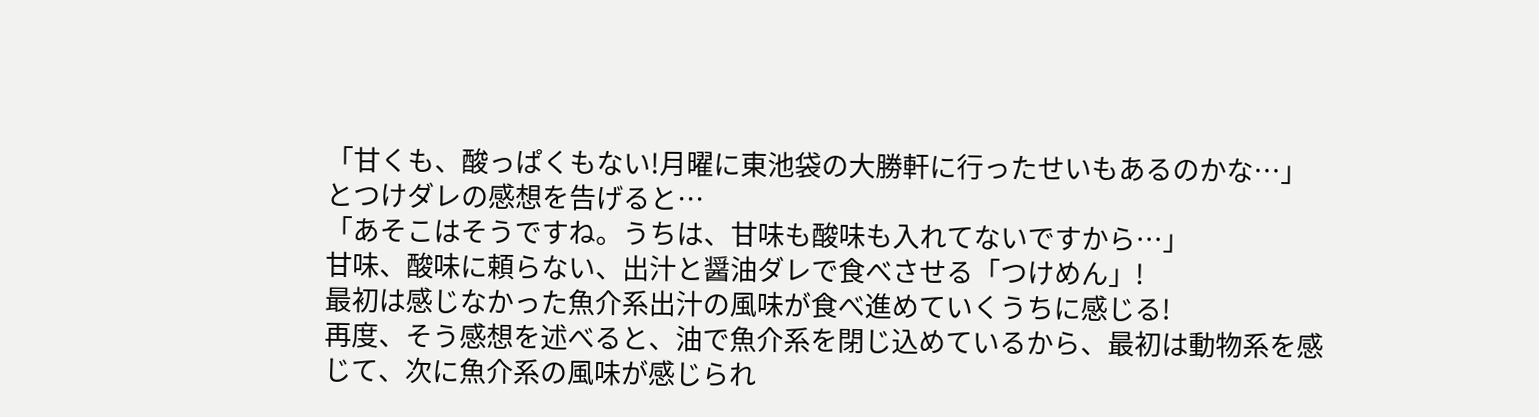「甘くも、酸っぱくもない!月曜に東池袋の大勝軒に行ったせいもあるのかな…」とつけダレの感想を告げると…
「あそこはそうですね。うちは、甘味も酸味も入れてないですから…」
甘味、酸味に頼らない、出汁と醤油ダレで食べさせる「つけめん」!
最初は感じなかった魚介系出汁の風味が食べ進めていくうちに感じる!
再度、そう感想を述べると、油で魚介系を閉じ込めているから、最初は動物系を感じて、次に魚介系の風味が感じられ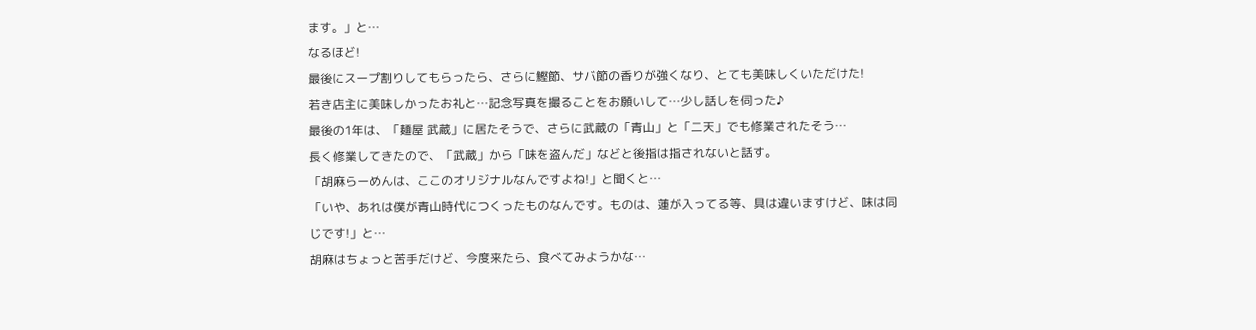ます。」と…
なるほど!
最後にスープ割りしてもらったら、さらに鰹節、サバ節の香りが強くなり、とても美味しくいただけた!
若き店主に美味しかったお礼と…記念写真を撮ることをお願いして…少し話しを伺った♪
最後の1年は、「麺屋 武蔵」に居たそうで、さらに武蔵の「青山」と「二天」でも修業されたそう…
長く修業してきたので、「武蔵」から「味を盗んだ」などと後指は指されないと話す。
「胡麻らーめんは、ここのオリジナルなんですよね!」と聞くと…
「いや、あれは僕が青山時代につくったものなんです。ものは、蓮が入ってる等、具は違いますけど、味は同じです!」と…
胡麻はちょっと苦手だけど、今度来たら、食べてみようかな…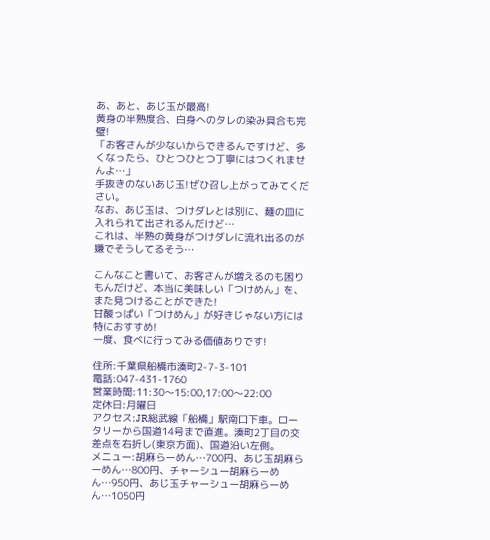あ、あと、あじ玉が最高!
黄身の半熟度合、白身へのタレの染み具合も完璧!
「お客さんが少ないからできるんですけど、多くなったら、ひとつひとつ丁寧にはつくれませんよ…」
手抜きのないあじ玉!ぜひ召し上がってみてください。
なお、あじ玉は、つけダレとは別に、麺の皿に入れられて出されるんだけど…
これは、半熟の黄身がつけダレに流れ出るのが嫌でそうしてるそう…

こんなこと書いて、お客さんが増えるのも困りもんだけど、本当に美味しい「つけめん」を、また見つけることができた!
甘酸っぱい「つけめん」が好きじゃない方には特におすすめ!
一度、食べに行ってみる価値ありです!

住所:千葉県船橋市湊町2-7-3-101
電話:047-431-1760
営業時間:11:30〜15:00,17:00〜22:00
定休日:月曜日
アクセス:JR総武線「船橋」駅南口下車。ロータリーから国道14号まで直進。湊町2丁目の交差点を右折し(東京方面)、国道沿い左側。
メニュー:胡麻らーめん…700円、あじ玉胡麻らーめん…800円、チャーシュー胡麻らーめん…950円、あじ玉チャーシュー胡麻らーめん…1050円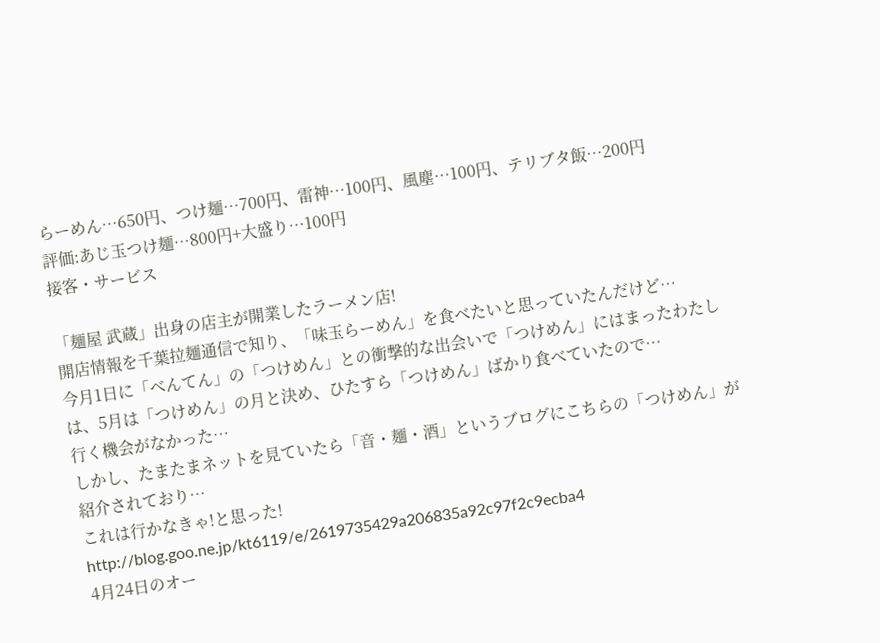らーめん…650円、つけ麺…700円、雷神…100円、風塵…100円、テリブタ飯…200円
評価:あじ玉つけ麺…800円+大盛り…100円
接客・サービス

「麺屋 武蔵」出身の店主が開業したラーメン店!
開店情報を千葉拉麺通信で知り、「味玉らーめん」を食べたいと思っていたんだけど…
今月1日に「べんてん」の「つけめん」との衝撃的な出会いで「つけめん」にはまったわたしは、5月は「つけめん」の月と決め、ひたすら「つけめん」ばかり食べていたので…
行く機会がなかった…
しかし、たまたまネットを見ていたら「音・麺・酒」というブログにこちらの「つけめん」が紹介されており…
これは行かなきゃ!と思った!
http://blog.goo.ne.jp/kt6119/e/2619735429a206835a92c97f2c9ecba4
4月24日のオー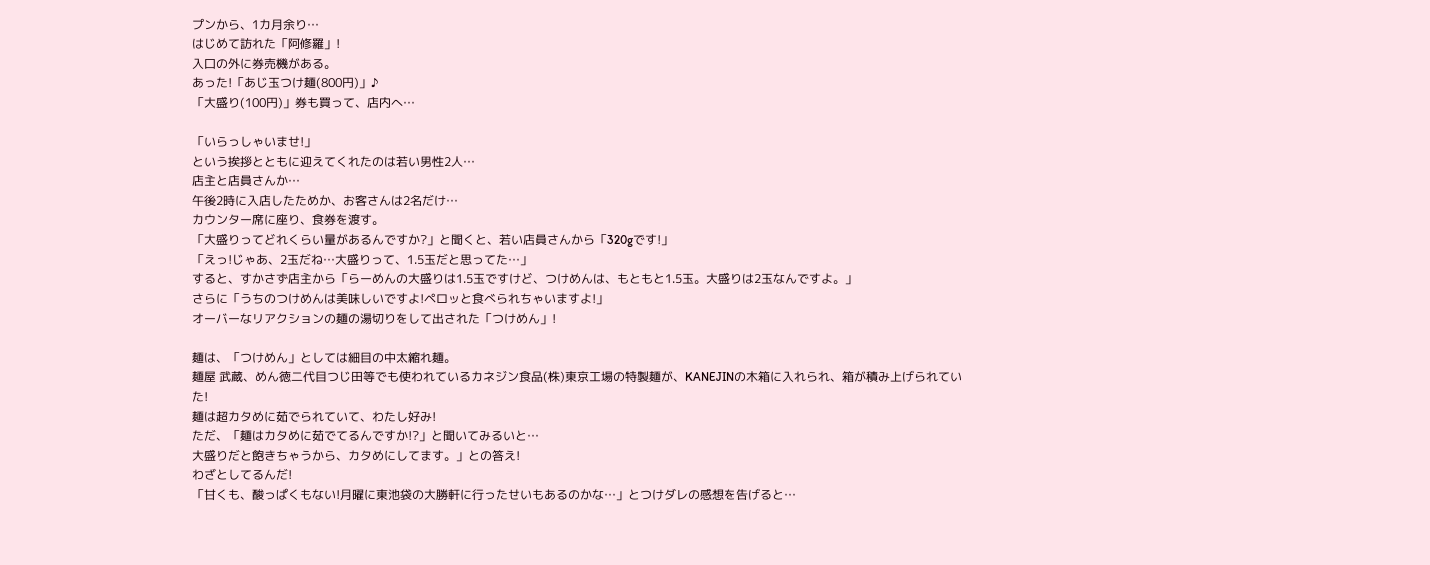プンから、1カ月余り…
はじめて訪れた「阿修羅」!
入口の外に券売機がある。
あった!「あじ玉つけ麺(800円)」♪
「大盛り(100円)」券も買って、店内へ…

「いらっしゃいませ!」
という挨拶とともに迎えてくれたのは若い男性2人…
店主と店員さんか…
午後2時に入店したためか、お客さんは2名だけ…
カウンター席に座り、食券を渡す。
「大盛りってどれくらい量があるんですか?」と聞くと、若い店員さんから「320gです!」
「えっ!じゃあ、2玉だね…大盛りって、1.5玉だと思ってた…」
すると、すかさず店主から「らーめんの大盛りは1.5玉ですけど、つけめんは、もともと1.5玉。大盛りは2玉なんですよ。」
さらに「うちのつけめんは美味しいですよ!ペロッと食べられちゃいますよ!」
オーバーなリアクションの麺の湯切りをして出された「つけめん」!

麺は、「つけめん」としては細目の中太縮れ麺。
麺屋 武蔵、めん徳二代目つじ田等でも使われているカネジン食品(株)東京工場の特製麺が、KANEJINの木箱に入れられ、箱が積み上げられていた!
麺は超カタめに茹でられていて、わたし好み!
ただ、「麺はカタめに茹でてるんですか!?」と聞いてみるいと…
大盛りだと飽きちゃうから、カタめにしてます。」との答え!
わざとしてるんだ!
「甘くも、酸っぱくもない!月曜に東池袋の大勝軒に行ったせいもあるのかな…」とつけダレの感想を告げると…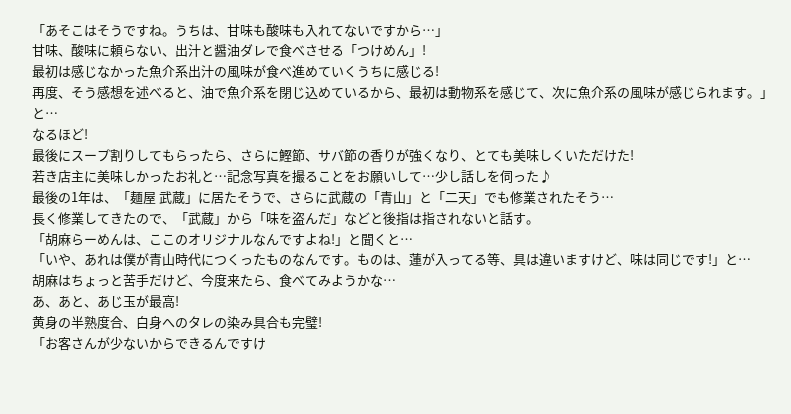「あそこはそうですね。うちは、甘味も酸味も入れてないですから…」
甘味、酸味に頼らない、出汁と醤油ダレで食べさせる「つけめん」!
最初は感じなかった魚介系出汁の風味が食べ進めていくうちに感じる!
再度、そう感想を述べると、油で魚介系を閉じ込めているから、最初は動物系を感じて、次に魚介系の風味が感じられます。」と…
なるほど!
最後にスープ割りしてもらったら、さらに鰹節、サバ節の香りが強くなり、とても美味しくいただけた!
若き店主に美味しかったお礼と…記念写真を撮ることをお願いして…少し話しを伺った♪
最後の1年は、「麺屋 武蔵」に居たそうで、さらに武蔵の「青山」と「二天」でも修業されたそう…
長く修業してきたので、「武蔵」から「味を盗んだ」などと後指は指されないと話す。
「胡麻らーめんは、ここのオリジナルなんですよね!」と聞くと…
「いや、あれは僕が青山時代につくったものなんです。ものは、蓮が入ってる等、具は違いますけど、味は同じです!」と…
胡麻はちょっと苦手だけど、今度来たら、食べてみようかな…
あ、あと、あじ玉が最高!
黄身の半熟度合、白身へのタレの染み具合も完璧!
「お客さんが少ないからできるんですけ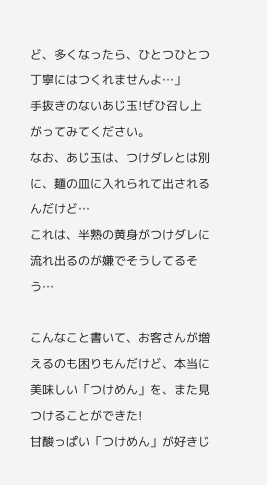ど、多くなったら、ひとつひとつ丁寧にはつくれませんよ…」
手抜きのないあじ玉!ぜひ召し上がってみてください。
なお、あじ玉は、つけダレとは別に、麺の皿に入れられて出されるんだけど…
これは、半熟の黄身がつけダレに流れ出るのが嫌でそうしてるそう…

こんなこと書いて、お客さんが増えるのも困りもんだけど、本当に美味しい「つけめん」を、また見つけることができた!
甘酸っぱい「つけめん」が好きじ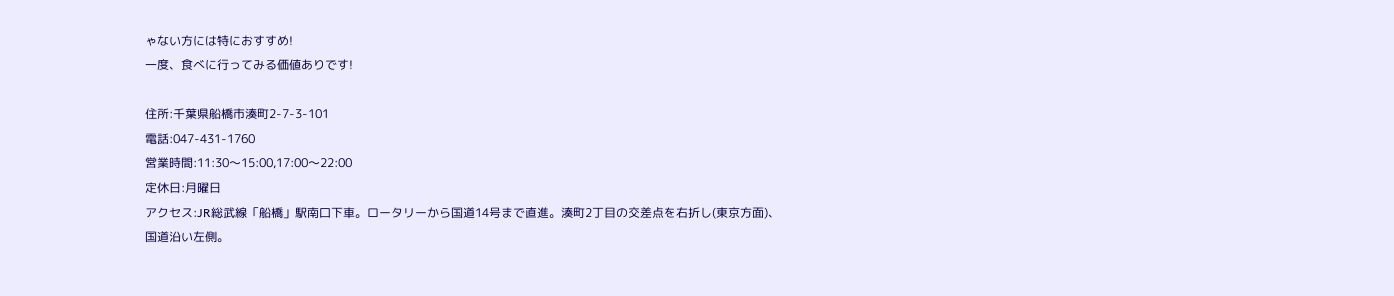ゃない方には特におすすめ!
一度、食べに行ってみる価値ありです!

住所:千葉県船橋市湊町2-7-3-101
電話:047-431-1760
営業時間:11:30〜15:00,17:00〜22:00
定休日:月曜日
アクセス:JR総武線「船橋」駅南口下車。ロータリーから国道14号まで直進。湊町2丁目の交差点を右折し(東京方面)、国道沿い左側。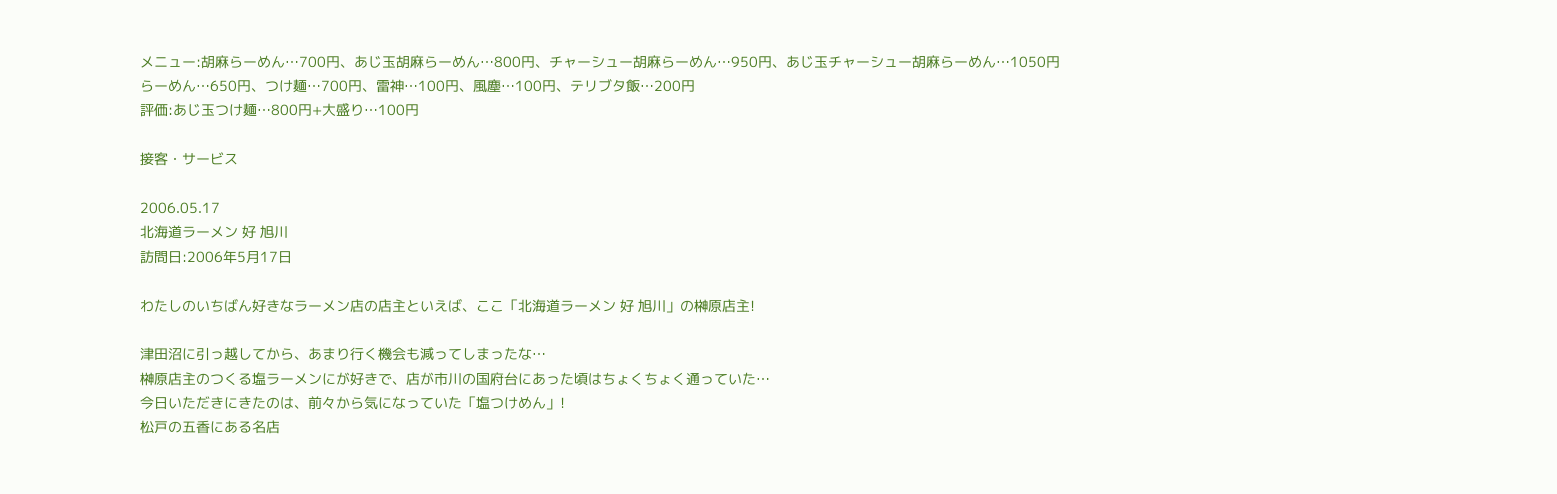メニュー:胡麻らーめん…700円、あじ玉胡麻らーめん…800円、チャーシュー胡麻らーめん…950円、あじ玉チャーシュー胡麻らーめん…1050円
らーめん…650円、つけ麺…700円、雷神…100円、風塵…100円、テリブタ飯…200円
評価:あじ玉つけ麺…800円+大盛り…100円

接客・サービス

2006.05.17
北海道ラーメン 好 旭川
訪問日:2006年5月17日

わたしのいちばん好きなラーメン店の店主といえば、ここ「北海道ラーメン 好 旭川」の榊原店主!

津田沼に引っ越してから、あまり行く機会も減ってしまったな…
榊原店主のつくる塩ラーメンにが好きで、店が市川の国府台にあった頃はちょくちょく通っていた…
今日いただきにきたのは、前々から気になっていた「塩つけめん」!
松戸の五香にある名店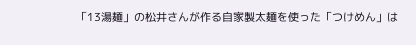「13湯麺」の松井さんが作る自家製太麺を使った「つけめん」は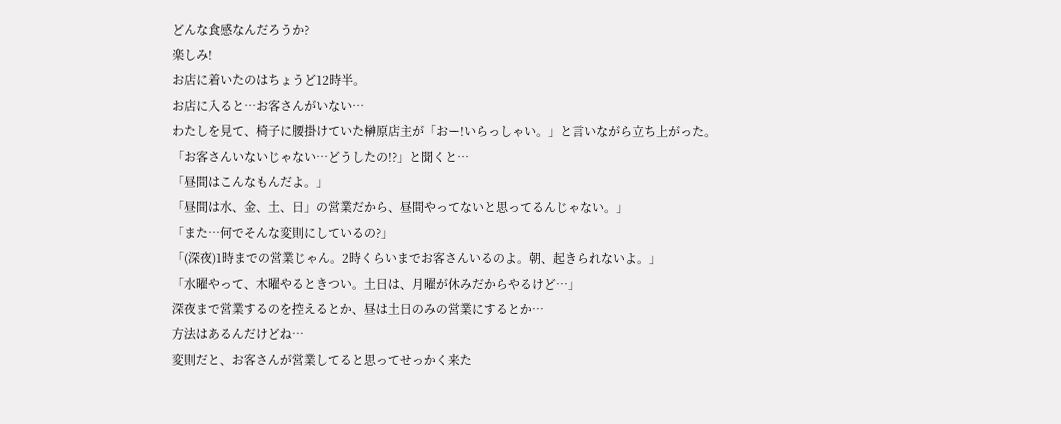どんな食感なんだろうか?
楽しみ!
お店に着いたのはちょうど12時半。
お店に入ると…お客さんがいない…
わたしを見て、椅子に腰掛けていた榊原店主が「おー!いらっしゃい。」と言いながら立ち上がった。
「お客さんいないじゃない…どうしたの!?」と聞くと…
「昼間はこんなもんだよ。」
「昼間は水、金、土、日」の営業だから、昼間やってないと思ってるんじゃない。」
「また…何でそんな変則にしているの?」
「(深夜)1時までの営業じゃん。2時くらいまでお客さんいるのよ。朝、起きられないよ。」
「水曜やって、木曜やるときつい。土日は、月曜が休みだからやるけど…」
深夜まで営業するのを控えるとか、昼は土日のみの営業にするとか…
方法はあるんだけどね…
変則だと、お客さんが営業してると思ってせっかく来た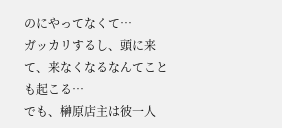のにやってなくて…
ガッカリするし、頭に来て、来なくなるなんてことも起こる…
でも、榊原店主は彼一人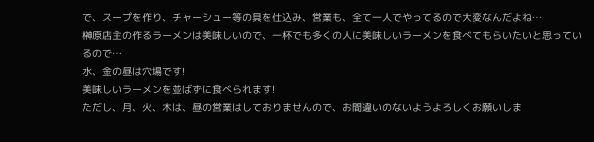で、スープを作り、チャーシュー等の具を仕込み、営業も、全て一人でやってるので大変なんだよね…
榊原店主の作るラーメンは美味しいので、一杯でも多くの人に美味しいラーメンを食べてもらいたいと思っているので…
水、金の昼は穴場です!
美味しいラーメンを並ばずに食べられます!
ただし、月、火、木は、昼の営業はしておりませんので、お間違いのないようよろしくお願いしま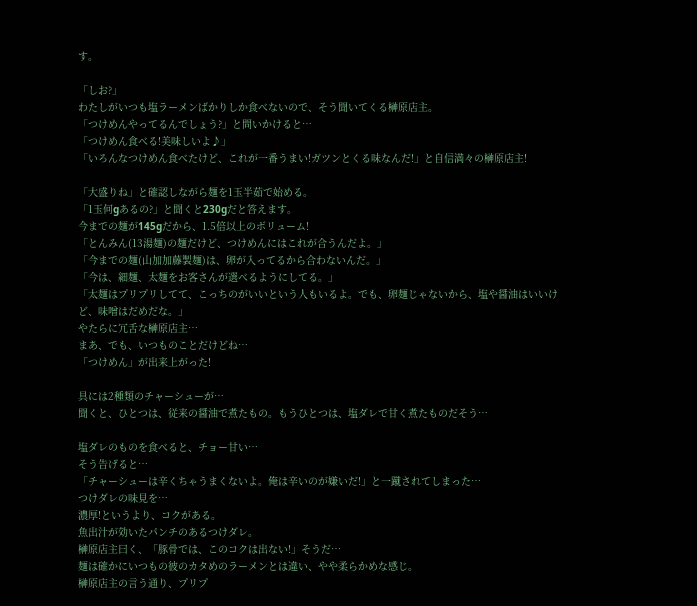す。

「しお?」
わたしがいつも塩ラーメンばかりしか食べないので、そう聞いてくる榊原店主。
「つけめんやってるんでしょう?」と問いかけると…
「つけめん食べる!美味しいよ♪」
「いろんなつけめん食べたけど、これが一番うまい!ガツンとくる味なんだ!」と自信満々の榊原店主!

「大盛りね」と確認しながら麺を1玉半茹で始める。
「1玉何gあるの?」と聞くと230gだと答えます。
今までの麺が145gだから、1.5倍以上のボリューム!
「とんみん(13湯麺)の麺だけど、つけめんにはこれが合うんだよ。」
「今までの麺(山加加藤製麺)は、卵が入ってるから合わないんだ。」
「今は、細麺、太麺をお客さんが選べるようにしてる。」
「太麺はプリプリしてて、こっちのがいいという人もいるよ。でも、卵麺じゃないから、塩や醤油はいいけど、味噌はだめだな。」
やたらに冗舌な榊原店主…
まあ、でも、いつものことだけどね…
「つけめん」が出来上がった!

具には2種類のチャーシューが…
聞くと、ひとつは、従来の醤油で煮たもの。もうひとつは、塩ダレで甘く煮たものだそう…

塩ダレのものを食べると、チョー甘い…
そう告げると…
「チャーシューは辛くちゃうまくないよ。俺は辛いのが嫌いだ!」と一蹴されてしまった…
つけダレの味見を…
濃厚!というより、コクがある。
魚出汁が効いたパンチのあるつけダレ。
榊原店主曰く、「豚骨では、このコクは出ない!」そうだ…
麺は確かにいつもの彼のカタめのラーメンとは違い、やや柔らかめな感じ。
榊原店主の言う通り、プリプ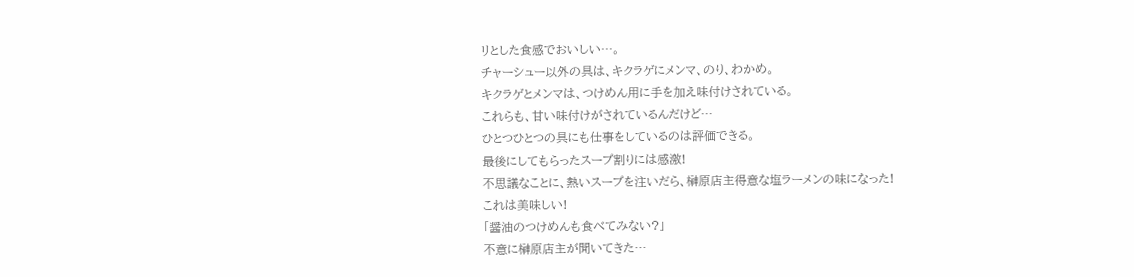リとした食感でおいしい…。
チャーシュー以外の具は、キクラゲにメンマ、のり、わかめ。
キクラゲとメンマは、つけめん用に手を加え味付けされている。
これらも、甘い味付けがされているんだけど…
ひとつひとつの具にも仕事をしているのは評価できる。
最後にしてもらったスープ割りには感激!
不思議なことに、熱いスープを注いだら、榊原店主得意な塩ラーメンの味になった!
これは美味しい!
「醤油のつけめんも食べてみない?」
不意に榊原店主が聞いてきた…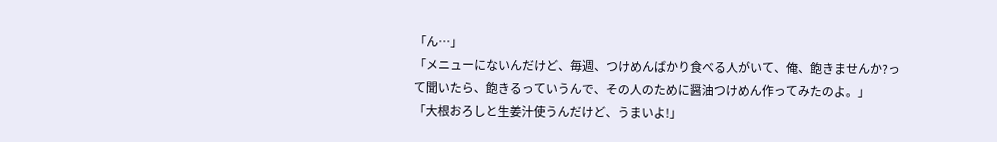「ん…」
「メニューにないんだけど、毎週、つけめんばかり食べる人がいて、俺、飽きませんか?って聞いたら、飽きるっていうんで、その人のために醤油つけめん作ってみたのよ。」
「大根おろしと生姜汁使うんだけど、うまいよ!」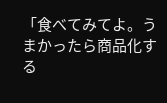「食べてみてよ。うまかったら商品化する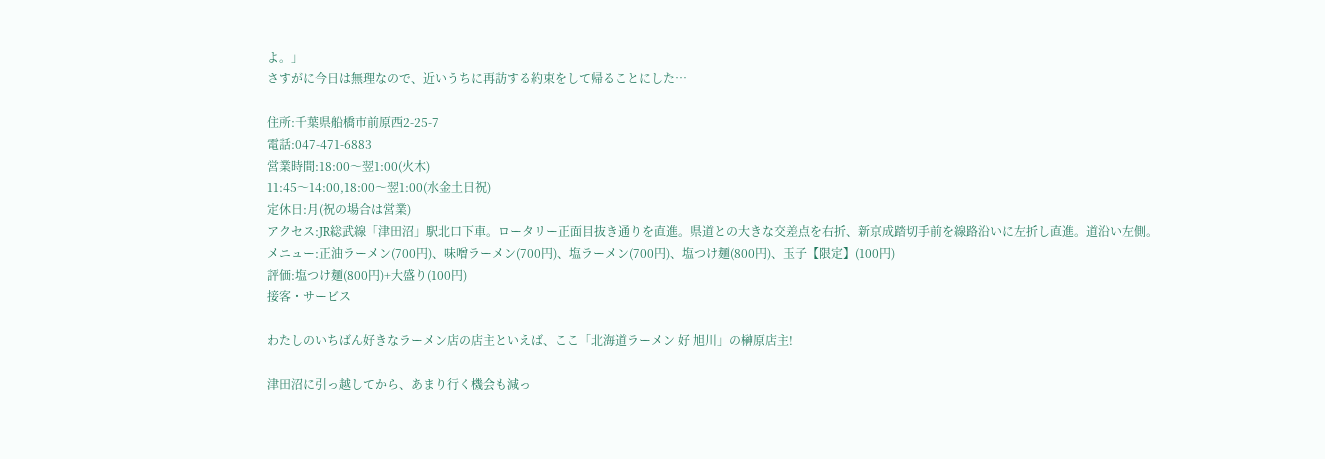よ。」
さすがに今日は無理なので、近いうちに再訪する約束をして帰ることにした…

住所:千葉県船橋市前原西2-25-7
電話:047-471-6883
営業時間:18:00〜翌1:00(火木)
11:45〜14:00,18:00〜翌1:00(水金土日祝)
定休日:月(祝の場合は営業)
アクセス:JR総武線「津田沼」駅北口下車。ロータリー正面目抜き通りを直進。県道との大きな交差点を右折、新京成踏切手前を線路沿いに左折し直進。道沿い左側。
メニュー:正油ラーメン(700円)、味噌ラーメン(700円)、塩ラーメン(700円)、塩つけ麺(800円)、玉子【限定】(100円)
評価:塩つけ麺(800円)+大盛り(100円)
接客・サービス

わたしのいちばん好きなラーメン店の店主といえば、ここ「北海道ラーメン 好 旭川」の榊原店主!

津田沼に引っ越してから、あまり行く機会も減っ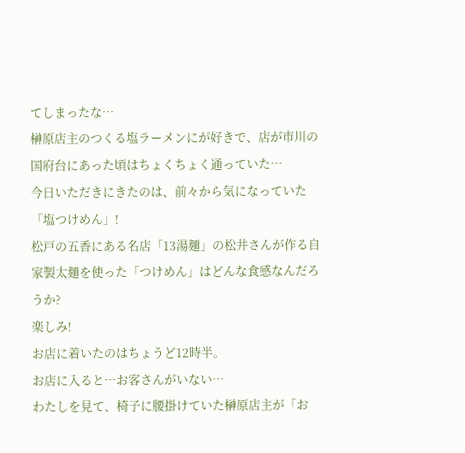てしまったな…
榊原店主のつくる塩ラーメンにが好きで、店が市川の国府台にあった頃はちょくちょく通っていた…
今日いただきにきたのは、前々から気になっていた「塩つけめん」!
松戸の五香にある名店「13湯麺」の松井さんが作る自家製太麺を使った「つけめん」はどんな食感なんだろうか?
楽しみ!
お店に着いたのはちょうど12時半。
お店に入ると…お客さんがいない…
わたしを見て、椅子に腰掛けていた榊原店主が「お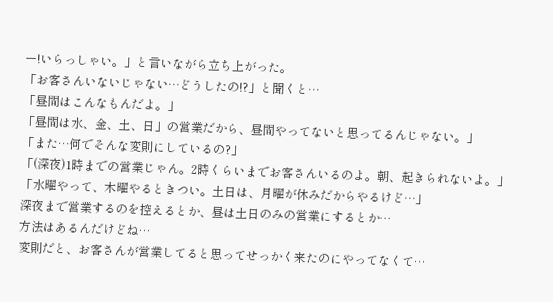ー!いらっしゃい。」と言いながら立ち上がった。
「お客さんいないじゃない…どうしたの!?」と聞くと…
「昼間はこんなもんだよ。」
「昼間は水、金、土、日」の営業だから、昼間やってないと思ってるんじゃない。」
「また…何でそんな変則にしているの?」
「(深夜)1時までの営業じゃん。2時くらいまでお客さんいるのよ。朝、起きられないよ。」
「水曜やって、木曜やるときつい。土日は、月曜が休みだからやるけど…」
深夜まで営業するのを控えるとか、昼は土日のみの営業にするとか…
方法はあるんだけどね…
変則だと、お客さんが営業してると思ってせっかく来たのにやってなくて…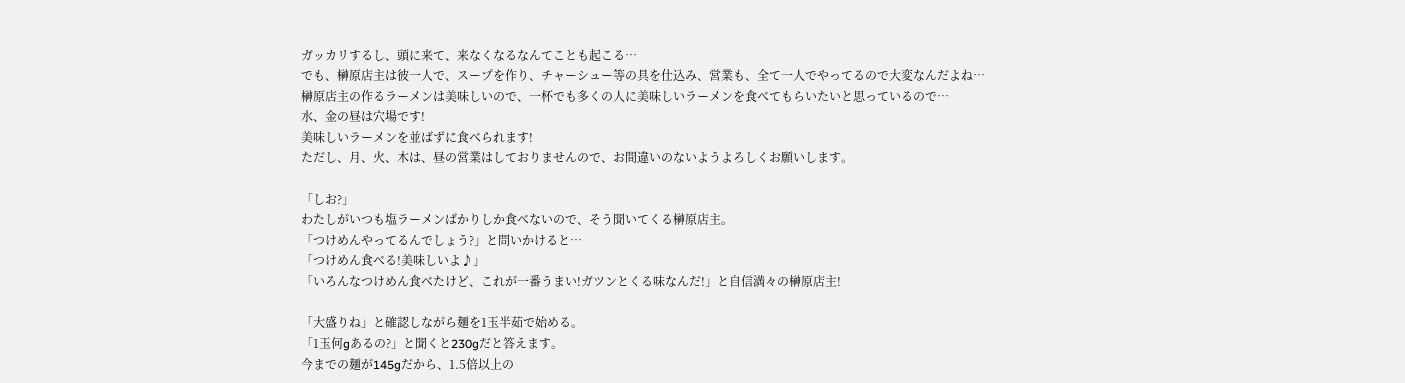ガッカリするし、頭に来て、来なくなるなんてことも起こる…
でも、榊原店主は彼一人で、スープを作り、チャーシュー等の具を仕込み、営業も、全て一人でやってるので大変なんだよね…
榊原店主の作るラーメンは美味しいので、一杯でも多くの人に美味しいラーメンを食べてもらいたいと思っているので…
水、金の昼は穴場です!
美味しいラーメンを並ばずに食べられます!
ただし、月、火、木は、昼の営業はしておりませんので、お間違いのないようよろしくお願いします。

「しお?」
わたしがいつも塩ラーメンばかりしか食べないので、そう聞いてくる榊原店主。
「つけめんやってるんでしょう?」と問いかけると…
「つけめん食べる!美味しいよ♪」
「いろんなつけめん食べたけど、これが一番うまい!ガツンとくる味なんだ!」と自信満々の榊原店主!

「大盛りね」と確認しながら麺を1玉半茹で始める。
「1玉何gあるの?」と聞くと230gだと答えます。
今までの麺が145gだから、1.5倍以上の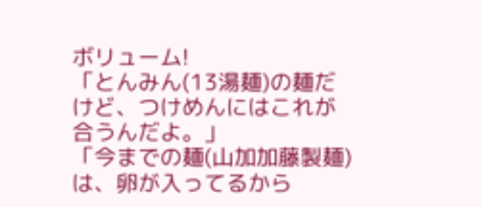ボリューム!
「とんみん(13湯麺)の麺だけど、つけめんにはこれが合うんだよ。」
「今までの麺(山加加藤製麺)は、卵が入ってるから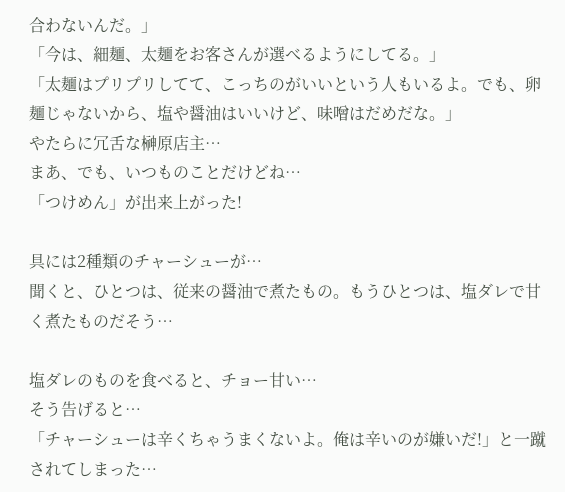合わないんだ。」
「今は、細麺、太麺をお客さんが選べるようにしてる。」
「太麺はプリプリしてて、こっちのがいいという人もいるよ。でも、卵麺じゃないから、塩や醤油はいいけど、味噌はだめだな。」
やたらに冗舌な榊原店主…
まあ、でも、いつものことだけどね…
「つけめん」が出来上がった!

具には2種類のチャーシューが…
聞くと、ひとつは、従来の醤油で煮たもの。もうひとつは、塩ダレで甘く煮たものだそう…

塩ダレのものを食べると、チョー甘い…
そう告げると…
「チャーシューは辛くちゃうまくないよ。俺は辛いのが嫌いだ!」と一蹴されてしまった…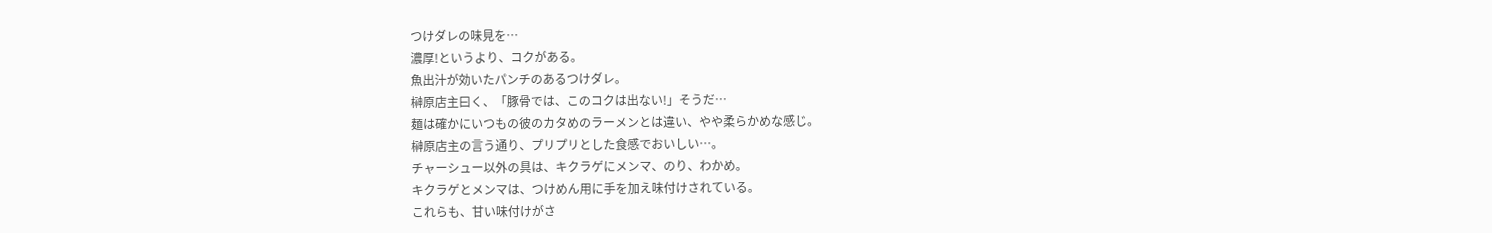つけダレの味見を…
濃厚!というより、コクがある。
魚出汁が効いたパンチのあるつけダレ。
榊原店主曰く、「豚骨では、このコクは出ない!」そうだ…
麺は確かにいつもの彼のカタめのラーメンとは違い、やや柔らかめな感じ。
榊原店主の言う通り、プリプリとした食感でおいしい…。
チャーシュー以外の具は、キクラゲにメンマ、のり、わかめ。
キクラゲとメンマは、つけめん用に手を加え味付けされている。
これらも、甘い味付けがさ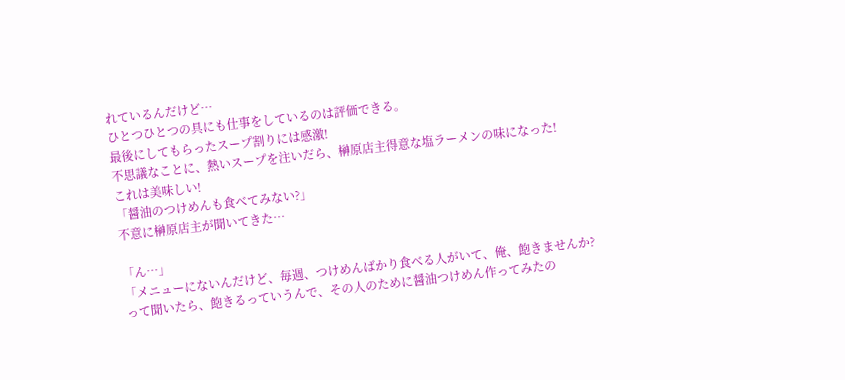れているんだけど…
ひとつひとつの具にも仕事をしているのは評価できる。
最後にしてもらったスープ割りには感激!
不思議なことに、熱いスープを注いだら、榊原店主得意な塩ラーメンの味になった!
これは美味しい!
「醤油のつけめんも食べてみない?」
不意に榊原店主が聞いてきた…

「ん…」
「メニューにないんだけど、毎週、つけめんばかり食べる人がいて、俺、飽きませんか?って聞いたら、飽きるっていうんで、その人のために醤油つけめん作ってみたの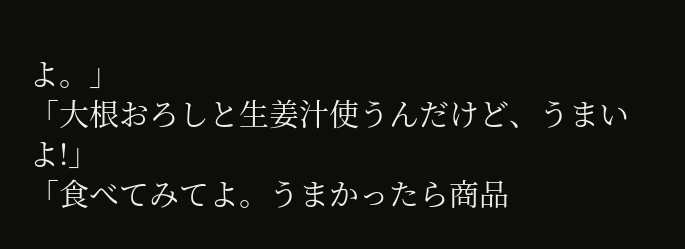よ。」
「大根おろしと生姜汁使うんだけど、うまいよ!」
「食べてみてよ。うまかったら商品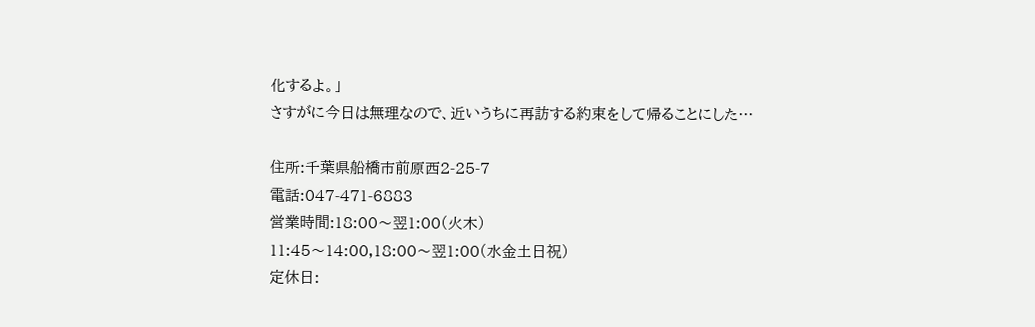化するよ。」
さすがに今日は無理なので、近いうちに再訪する約束をして帰ることにした…

住所:千葉県船橋市前原西2-25-7
電話:047-471-6883
営業時間:18:00〜翌1:00(火木)
11:45〜14:00,18:00〜翌1:00(水金土日祝)
定休日: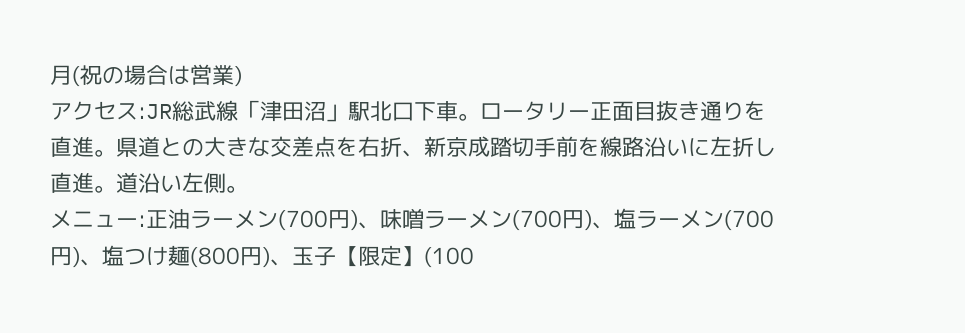月(祝の場合は営業)
アクセス:JR総武線「津田沼」駅北口下車。ロータリー正面目抜き通りを直進。県道との大きな交差点を右折、新京成踏切手前を線路沿いに左折し直進。道沿い左側。
メニュー:正油ラーメン(700円)、味噌ラーメン(700円)、塩ラーメン(700円)、塩つけ麺(800円)、玉子【限定】(100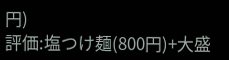円)
評価:塩つけ麺(800円)+大盛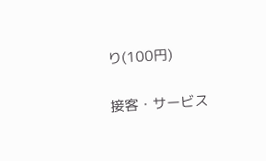り(100円)

接客・サービス